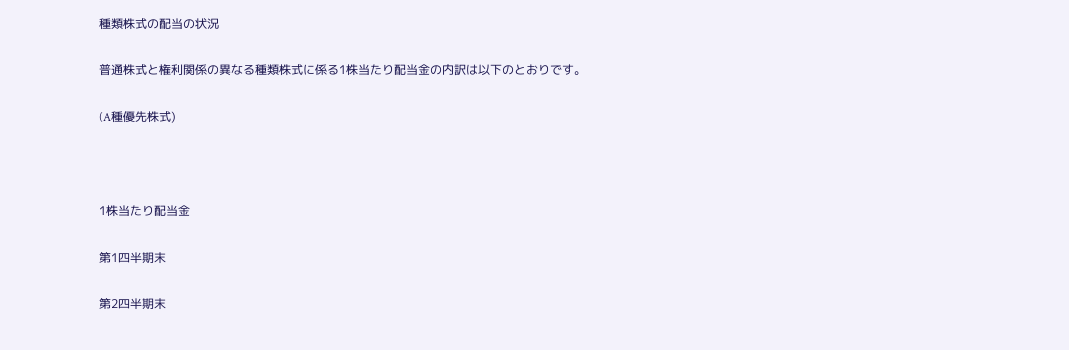種類株式の配当の状況

普通株式と権利関係の異なる種類株式に係る1株当たり配当金の内訳は以下のとおりです。

(A種優先株式)



1株当たり配当金

第1四半期末

第2四半期末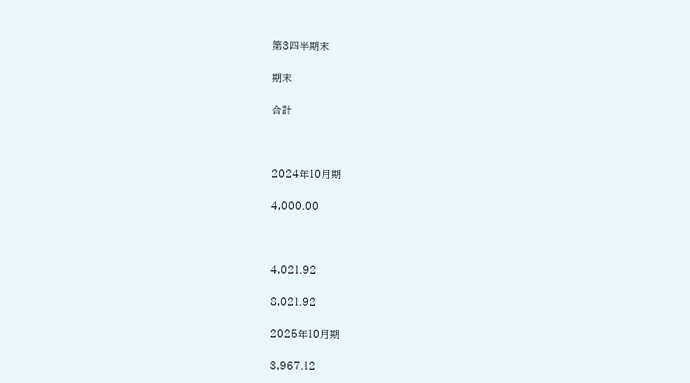第3四半期末

期末

合計



2024年10月期

4,000.00



4,021.92

8,021.92

2025年10月期

3,967.12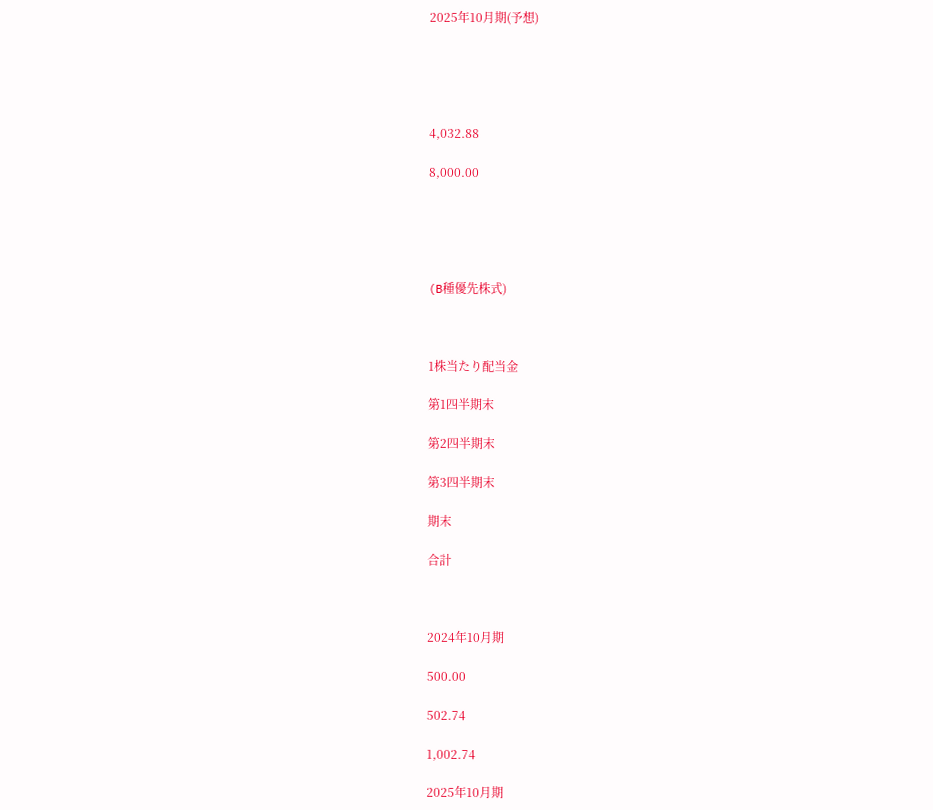2025年10月期(予想)





4,032.88

8,000.00





(B種優先株式)



1株当たり配当金

第1四半期末

第2四半期末

第3四半期末

期末

合計



2024年10月期

500.00

502.74

1,002.74

2025年10月期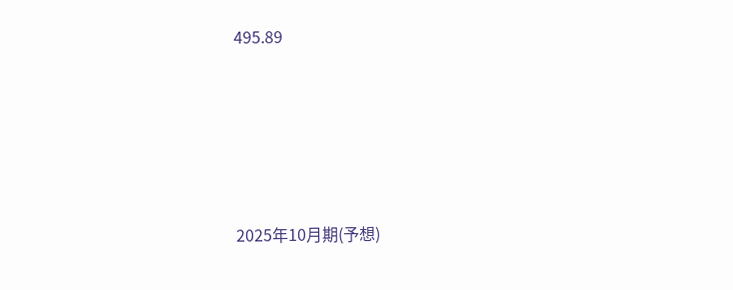495.89







2025年10月期(予想)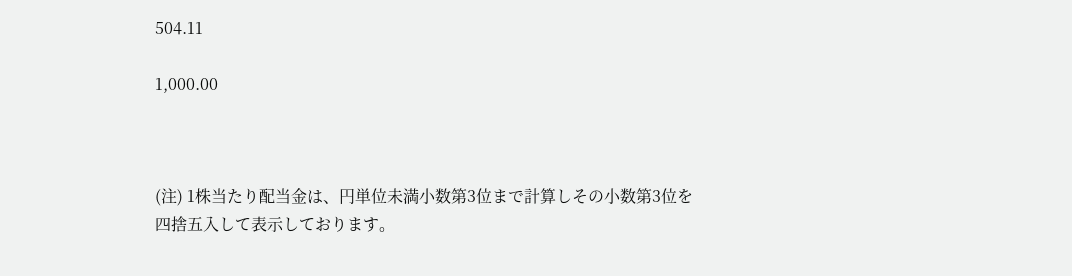504.11

1,000.00



(注) 1株当たり配当金は、円単位未満小数第3位まで計算しその小数第3位を四捨五入して表示しております。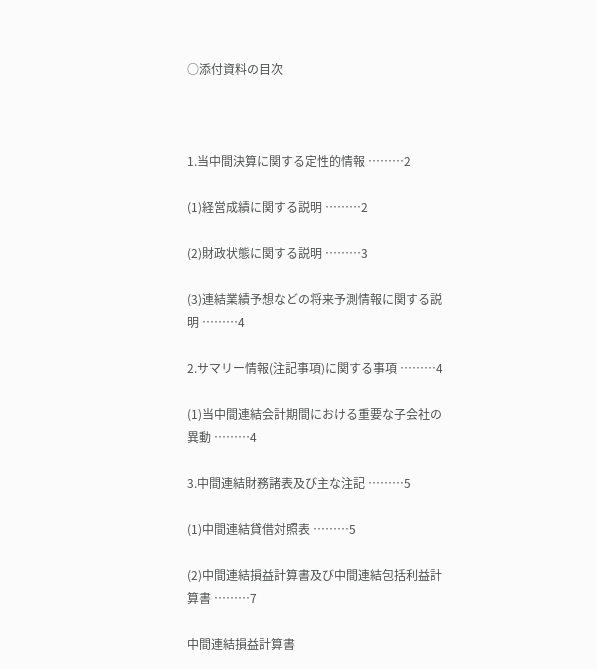○添付資料の目次



1.当中間決算に関する定性的情報 ………2

(1)経営成績に関する説明 ………2

(2)財政状態に関する説明 ………3

(3)連結業績予想などの将来予測情報に関する説明 ………4

2.サマリー情報(注記事項)に関する事項 ………4

(1)当中間連結会計期間における重要な子会社の異動 ………4

3.中間連結財務諸表及び主な注記 ………5

(1)中間連結貸借対照表 ………5

(2)中間連結損益計算書及び中間連結包括利益計算書 ………7

中間連結損益計算書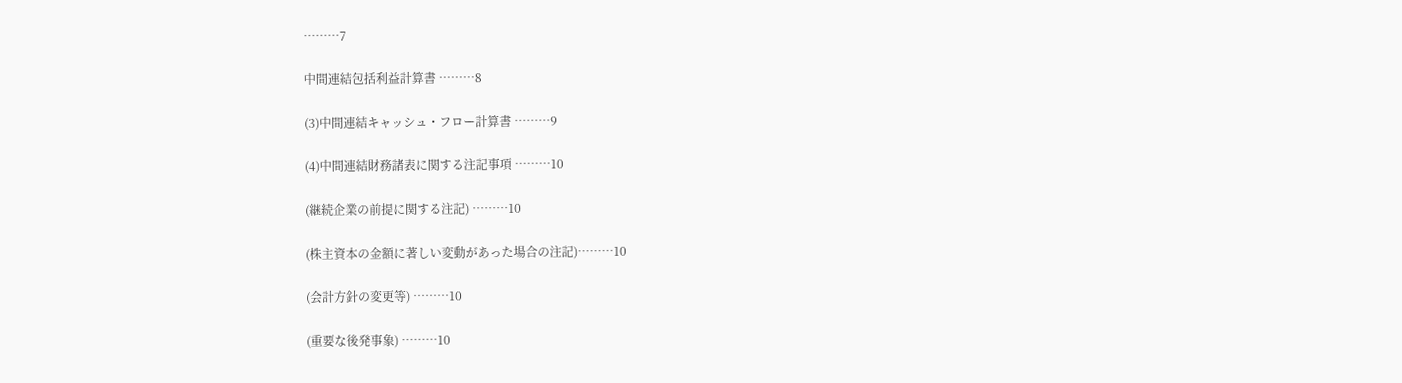………7

中間連結包括利益計算書 ………8

(3)中間連結キャッシュ・フロー計算書 ………9

(4)中間連結財務諸表に関する注記事項 ………10

(継続企業の前提に関する注記) ………10

(株主資本の金額に著しい変動があった場合の注記)………10

(会計方針の変更等) ………10

(重要な後発事象) ………10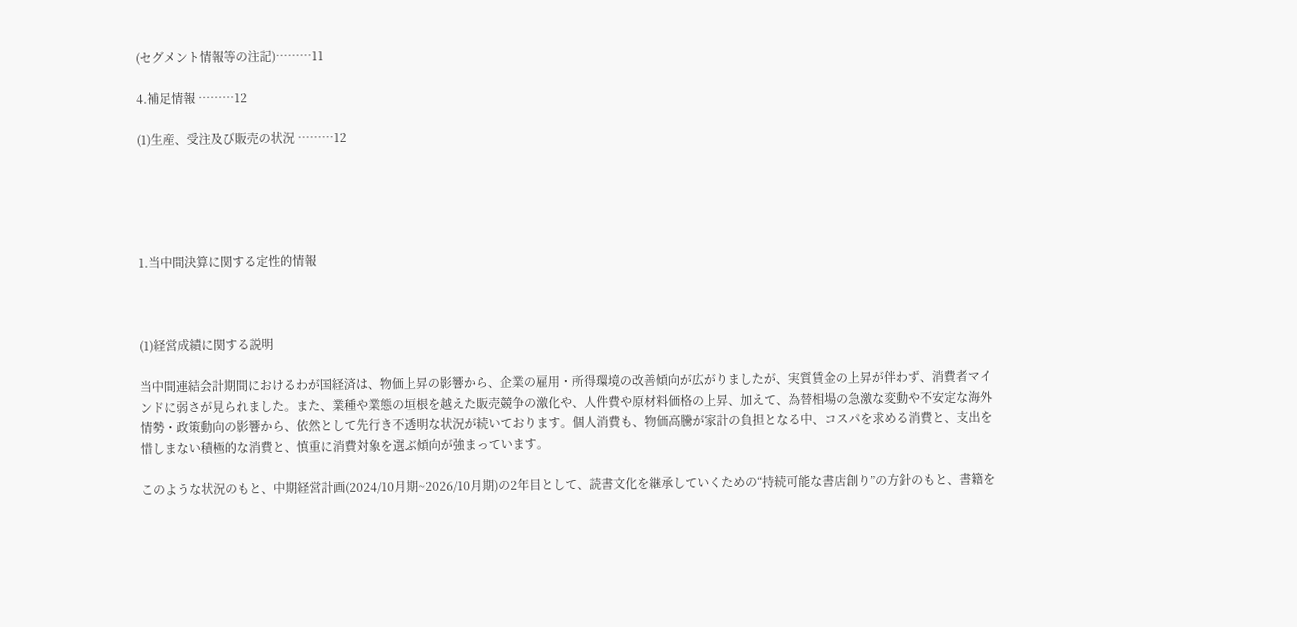(セグメント情報等の注記)………11

4.補足情報 ………12

(1)生産、受注及び販売の状況 ………12





1.当中間決算に関する定性的情報



(1)経営成績に関する説明

当中間連結会計期間におけるわが国経済は、物価上昇の影響から、企業の雇用・所得環境の改善傾向が広がりましたが、実質賃金の上昇が伴わず、消費者マインドに弱さが見られました。また、業種や業態の垣根を越えた販売競争の激化や、人件費や原材料価格の上昇、加えて、為替相場の急激な変動や不安定な海外情勢・政策動向の影響から、依然として先行き不透明な状況が続いております。個人消費も、物価高騰が家計の負担となる中、コスパを求める消費と、支出を惜しまない積極的な消費と、慎重に消費対象を選ぶ傾向が強まっています。

このような状況のもと、中期経営計画(2024/10月期~2026/10月期)の2年目として、読書文化を継承していくための“持続可能な書店創り”の方針のもと、書籍を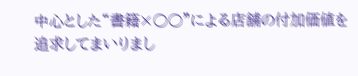中心とした“書籍×○○”による店舗の付加価値を追求してまいりまし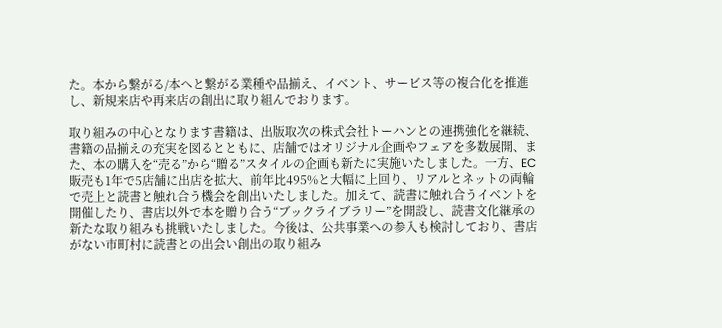た。本から繋がる/本へと繋がる業種や品揃え、イベント、サービス等の複合化を推進し、新規来店や再来店の創出に取り組んでおります。

取り組みの中心となります書籍は、出版取次の株式会社トーハンとの連携強化を継続、書籍の品揃えの充実を図るとともに、店舗ではオリジナル企画やフェアを多数展開、また、本の購入を“売る”から“贈る”スタイルの企画も新たに実施いたしました。一方、EC販売も1年で5店舗に出店を拡大、前年比495%と大幅に上回り、リアルとネットの両輪で売上と読書と触れ合う機会を創出いたしました。加えて、読書に触れ合うイベントを開催したり、書店以外で本を贈り合う“ブックライブラリー”を開設し、読書文化継承の新たな取り組みも挑戦いたしました。今後は、公共事業への参入も検討しており、書店がない市町村に読書との出会い創出の取り組み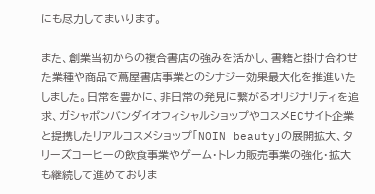にも尽力してまいります。

また、創業当初からの複合書店の強みを活かし、書籍と掛け合わせた業種や商品で蔦屋書店事業とのシナジー効果最大化を推進いたしました。日常を豊かに、非日常の発見に繋がるオリジナリティを追求、ガシャポンバンダイオフィシャルショップやコスメECサイト企業と提携したリアルコスメショップ「NOIN beauty」の展開拡大、タリーズコーヒーの飲食事業やゲーム・トレカ販売事業の強化・拡大も継続して進めておりま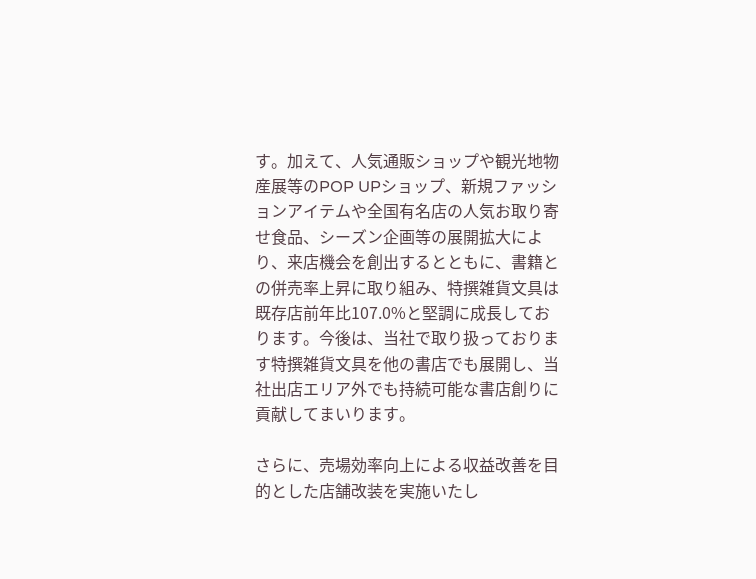す。加えて、人気通販ショップや観光地物産展等のPOP UPショップ、新規ファッションアイテムや全国有名店の人気お取り寄せ食品、シーズン企画等の展開拡大により、来店機会を創出するとともに、書籍との併売率上昇に取り組み、特撰雑貨文具は既存店前年比107.0%と堅調に成長しております。今後は、当社で取り扱っております特撰雑貨文具を他の書店でも展開し、当社出店エリア外でも持続可能な書店創りに貢献してまいります。

さらに、売場効率向上による収益改善を目的とした店舗改装を実施いたし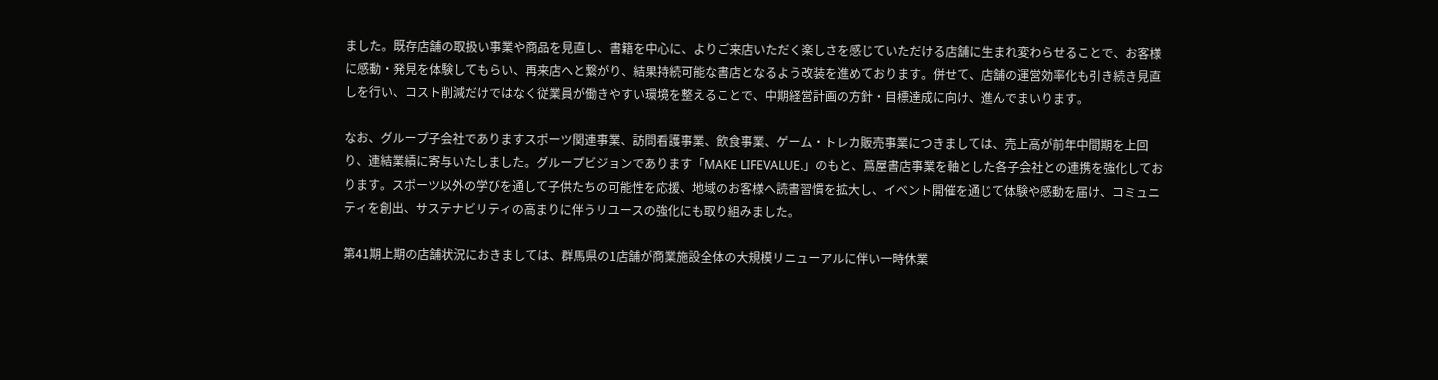ました。既存店舗の取扱い事業や商品を見直し、書籍を中心に、よりご来店いただく楽しさを感じていただける店舗に生まれ変わらせることで、お客様に感動・発見を体験してもらい、再来店へと繋がり、結果持続可能な書店となるよう改装を進めております。併せて、店舗の運営効率化も引き続き見直しを行い、コスト削減だけではなく従業員が働きやすい環境を整えることで、中期経営計画の方針・目標達成に向け、進んでまいります。

なお、グループ子会社でありますスポーツ関連事業、訪問看護事業、飲食事業、ゲーム・トレカ販売事業につきましては、売上高が前年中間期を上回り、連結業績に寄与いたしました。グループビジョンであります「MAKE LIFEVALUE.」のもと、蔦屋書店事業を軸とした各子会社との連携を強化しております。スポーツ以外の学びを通して子供たちの可能性を応援、地域のお客様へ読書習慣を拡大し、イベント開催を通じて体験や感動を届け、コミュニティを創出、サステナビリティの高まりに伴うリユースの強化にも取り組みました。

第41期上期の店舗状況におきましては、群馬県の1店舗が商業施設全体の大規模リニューアルに伴い一時休業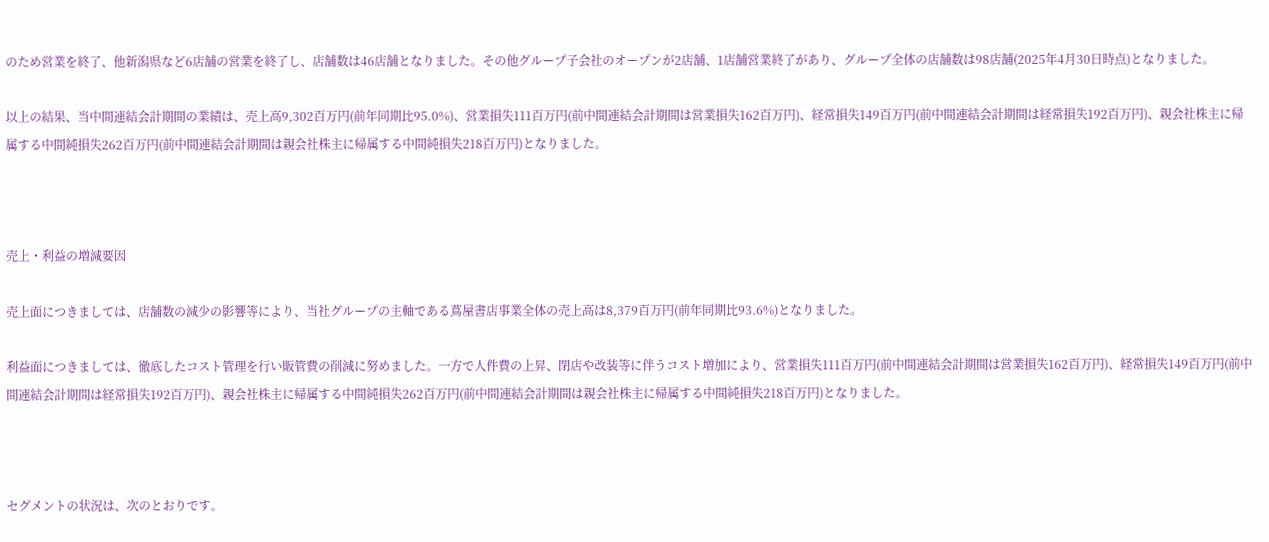のため営業を終了、他新潟県など6店舗の営業を終了し、店舗数は46店舗となりました。その他グループ子会社のオープンが2店舗、1店舗営業終了があり、グループ全体の店舗数は98店舗(2025年4月30日時点)となりました。

以上の結果、当中間連結会計期間の業績は、売上高9,302百万円(前年同期比95.0%)、営業損失111百万円(前中間連結会計期間は営業損失162百万円)、経常損失149百万円(前中間連結会計期間は経常損失192百万円)、親会社株主に帰属する中間純損失262百万円(前中間連結会計期間は親会社株主に帰属する中間純損失218百万円)となりました。



売上・利益の増減要因

売上面につきましては、店舗数の減少の影響等により、当社グループの主軸である蔦屋書店事業全体の売上高は8,379百万円(前年同期比93.6%)となりました。

利益面につきましては、徹底したコスト管理を行い販管費の削減に努めました。一方で人件費の上昇、閉店や改装等に伴うコスト増加により、営業損失111百万円(前中間連結会計期間は営業損失162百万円)、経常損失149百万円(前中間連結会計期間は経常損失192百万円)、親会社株主に帰属する中間純損失262百万円(前中間連結会計期間は親会社株主に帰属する中間純損失218百万円)となりました。



セグメントの状況は、次のとおりです。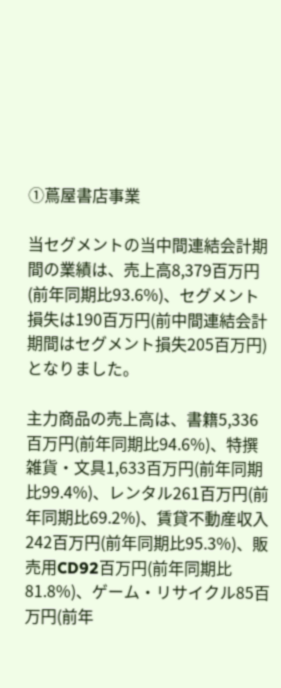①蔦屋書店事業

当セグメントの当中間連結会計期間の業績は、売上高8,379百万円(前年同期比93.6%)、セグメント損失は190百万円(前中間連結会計期間はセグメント損失205百万円)となりました。

主力商品の売上高は、書籍5,336百万円(前年同期比94.6%)、特撰雑貨・文具1,633百万円(前年同期比99.4%)、レンタル261百万円(前年同期比69.2%)、賃貸不動産収入242百万円(前年同期比95.3%)、販売用CD92百万円(前年同期比81.8%)、ゲーム・リサイクル85百万円(前年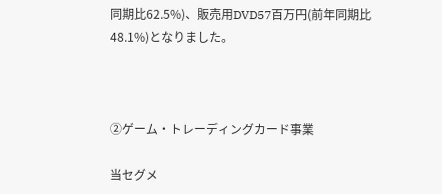同期比62.5%)、販売用DVD57百万円(前年同期比48.1%)となりました。



②ゲーム・トレーディングカード事業

当セグメ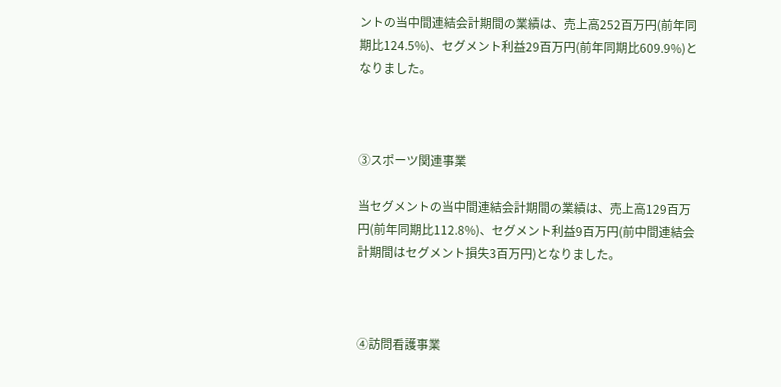ントの当中間連結会計期間の業績は、売上高252百万円(前年同期比124.5%)、セグメント利益29百万円(前年同期比609.9%)となりました。



③スポーツ関連事業

当セグメントの当中間連結会計期間の業績は、売上高129百万円(前年同期比112.8%)、セグメント利益9百万円(前中間連結会計期間はセグメント損失3百万円)となりました。



④訪問看護事業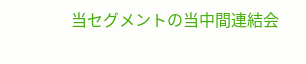当セグメントの当中間連結会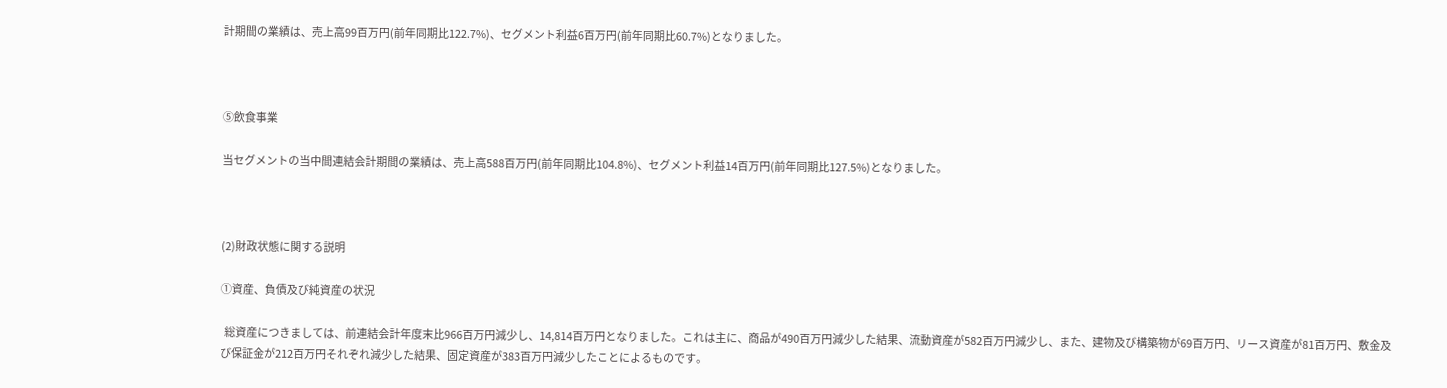計期間の業績は、売上高99百万円(前年同期比122.7%)、セグメント利益6百万円(前年同期比60.7%)となりました。



⑤飲食事業

当セグメントの当中間連結会計期間の業績は、売上高588百万円(前年同期比104.8%)、セグメント利益14百万円(前年同期比127.5%)となりました。



(2)財政状態に関する説明

①資産、負債及び純資産の状況

  総資産につきましては、前連結会計年度末比966百万円減少し、14,814百万円となりました。これは主に、商品が490百万円減少した結果、流動資産が582百万円減少し、また、建物及び構築物が69百万円、リース資産が81百万円、敷金及び保証金が212百万円それぞれ減少した結果、固定資産が383百万円減少したことによるものです。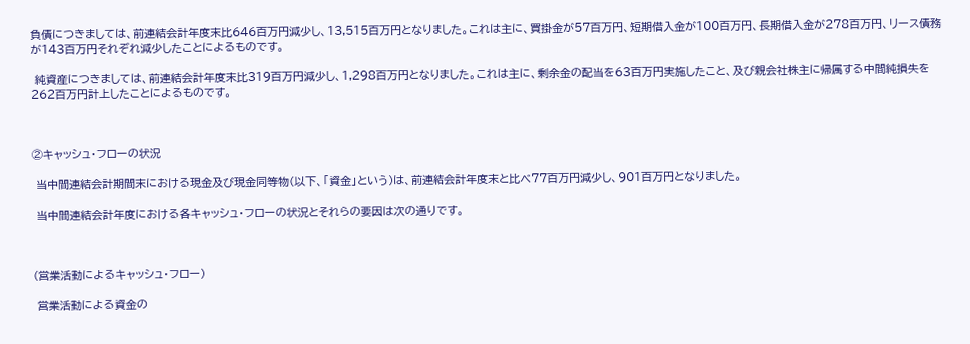負債につきましては、前連結会計年度末比646百万円減少し、13,515百万円となりました。これは主に、買掛金が57百万円、短期借入金が100百万円、長期借入金が278百万円、リース債務が143百万円それぞれ減少したことによるものです。

 純資産につきましては、前連結会計年度末比319百万円減少し、1,298百万円となりました。これは主に、剰余金の配当を63百万円実施したこと、及び親会社株主に帰属する中間純損失を262百万円計上したことによるものです。



②キャッシュ・フローの状況

 当中間連結会計期間末における現金及び現金同等物(以下、「資金」という)は、前連結会計年度末と比べ77百万円減少し、901百万円となりました。

 当中間連結会計年度における各キャッシュ・フローの状況とそれらの要因は次の通りです。



(営業活動によるキャッシュ・フロー)

 営業活動による資金の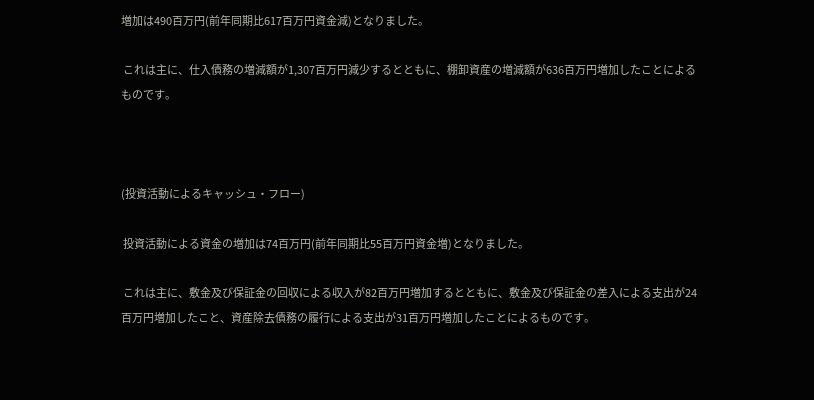増加は490百万円(前年同期比617百万円資金減)となりました。

 これは主に、仕入債務の増減額が1,307百万円減少するとともに、棚卸資産の増減額が636百万円増加したことによるものです。



(投資活動によるキャッシュ・フロー)

 投資活動による資金の増加は74百万円(前年同期比55百万円資金増)となりました。

 これは主に、敷金及び保証金の回収による収入が82百万円増加するとともに、敷金及び保証金の差入による支出が24百万円増加したこと、資産除去債務の履行による支出が31百万円増加したことによるものです。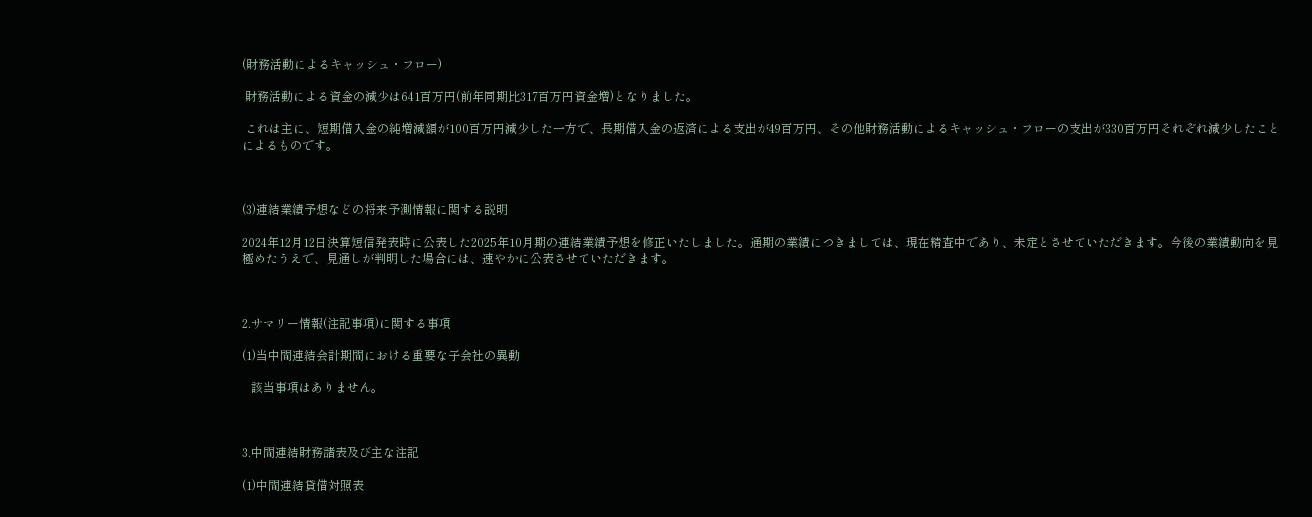(財務活動によるキャッシュ・フロー)

 財務活動による資金の減少は641百万円(前年同期比317百万円資金増)となりました。

 これは主に、短期借入金の純増減額が100百万円減少した一方で、長期借入金の返済による支出が49百万円、その他財務活動によるキャッシュ・フローの支出が330百万円それぞれ減少したことによるものです。



(3)連結業績予想などの将来予測情報に関する説明

2024年12月12日決算短信発表時に公表した2025年10月期の連結業績予想を修正いたしました。通期の業績につきましては、現在精査中であり、未定とさせていただきます。今後の業績動向を見極めたうえで、見通しが判明した場合には、速やかに公表させていただきます。



2.サマリー情報(注記事項)に関する事項

(1)当中間連結会計期間における重要な子会社の異動

   該当事項はありません。



3.中間連結財務諸表及び主な注記

(1)中間連結貸借対照表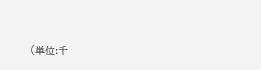(単位:千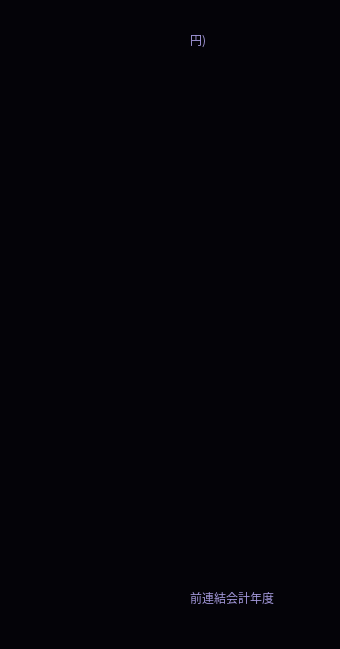円)





















前連結会計年度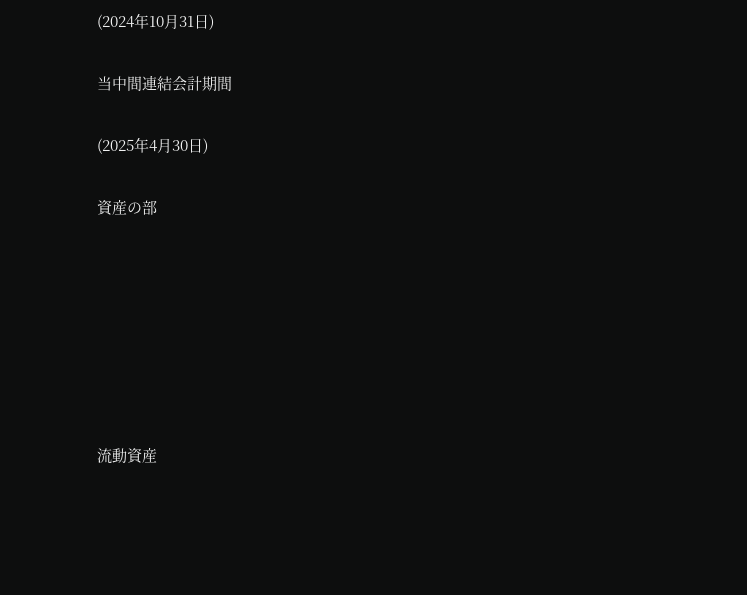(2024年10月31日)

当中間連結会計期間

(2025年4月30日)

資産の部







流動資産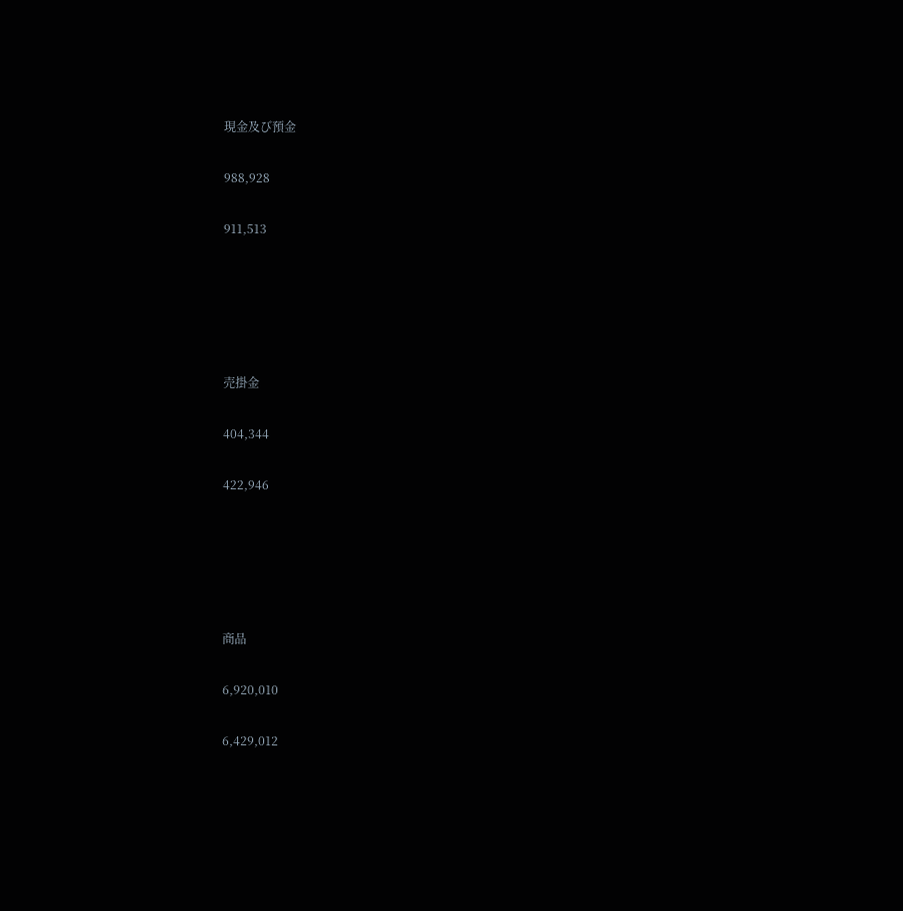現金及び預金

988,928

911,513





売掛金

404,344

422,946





商品

6,920,010

6,429,012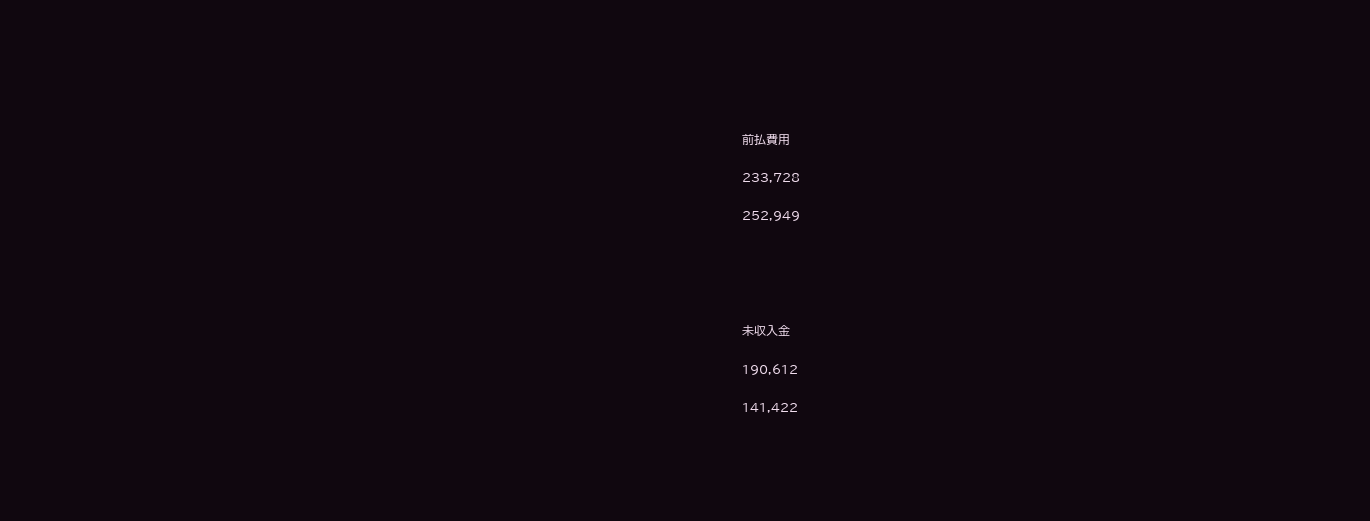前払費用

233,728

252,949





未収入金

190,612

141,422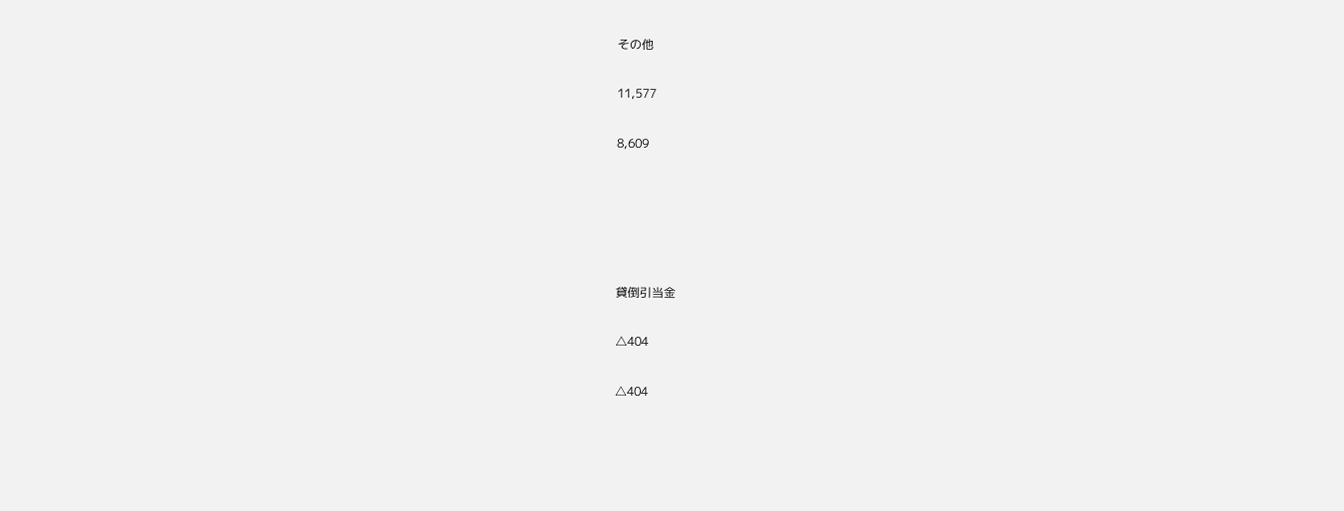その他

11,577

8,609





貸倒引当金

△404

△404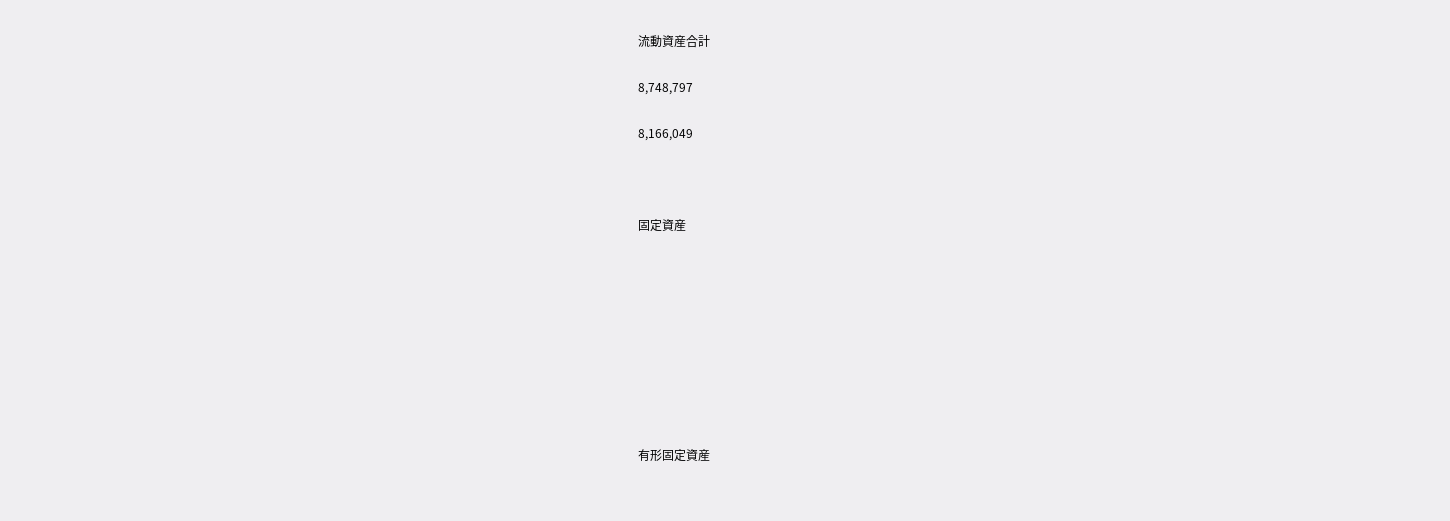流動資産合計

8,748,797

8,166,049



固定資産









有形固定資産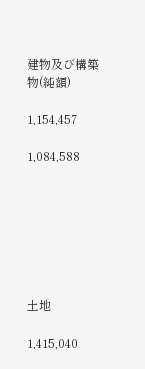建物及び構築物(純額)

1,154,457

1,084,588







土地

1,415,040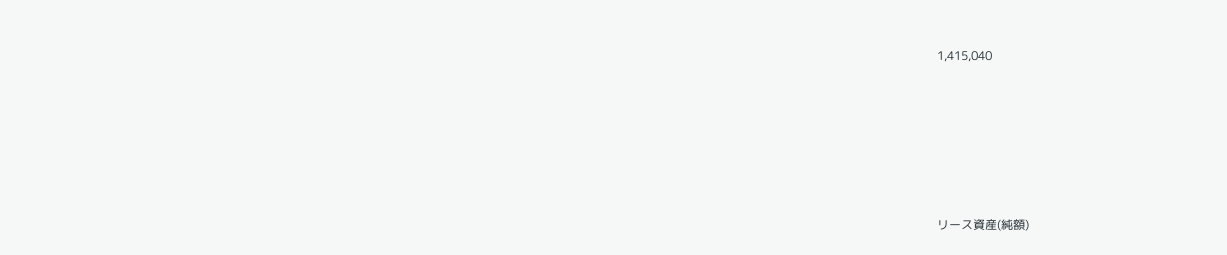1,415,040







リース資産(純額)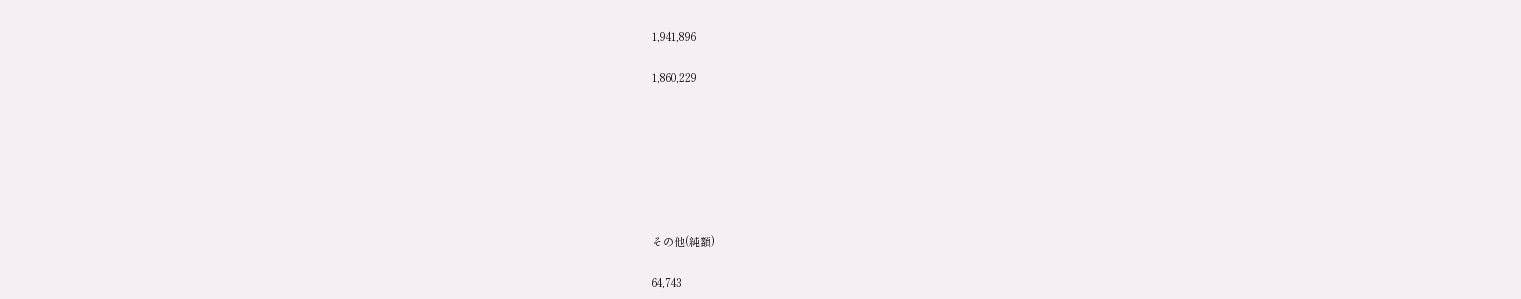1,941,896

1,860,229







その他(純額)

64,743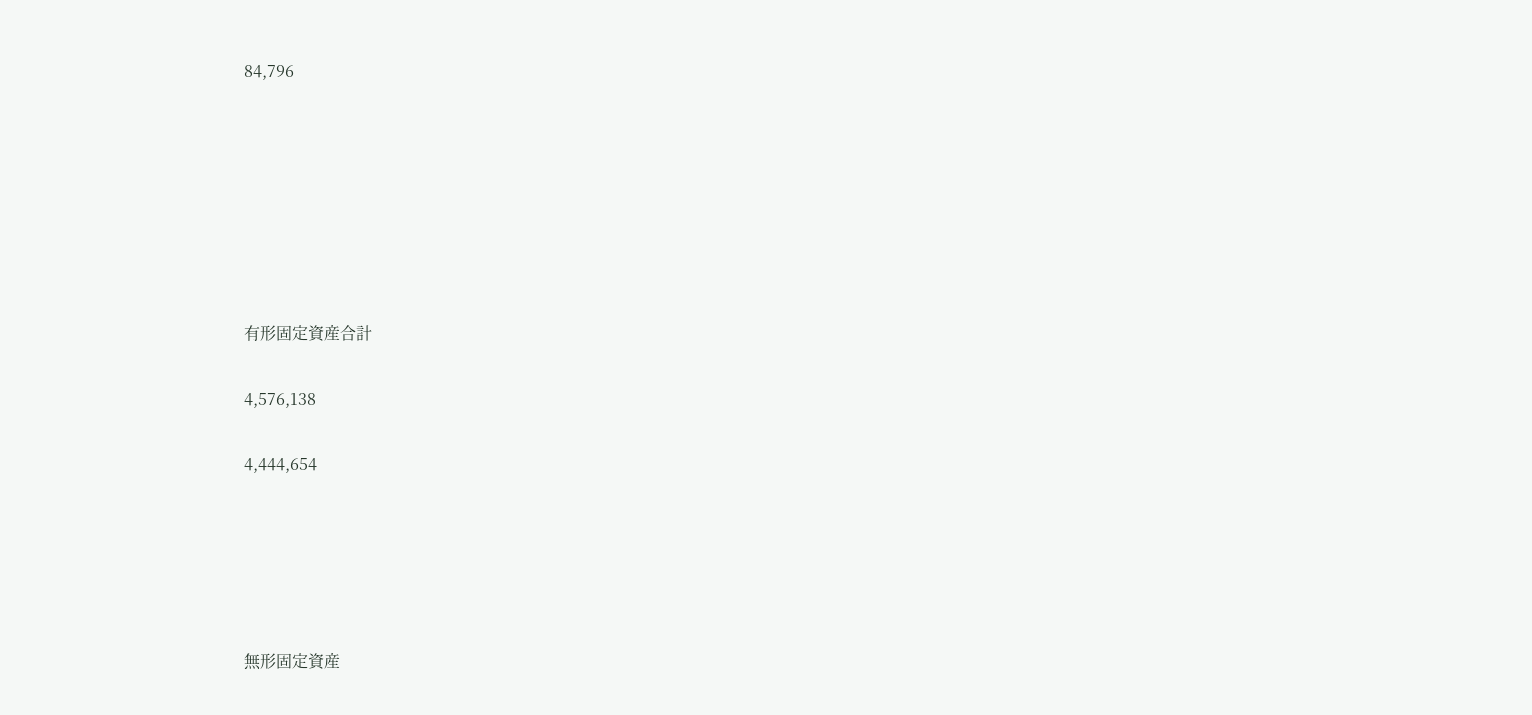84,796







有形固定資産合計

4,576,138

4,444,654





無形固定資産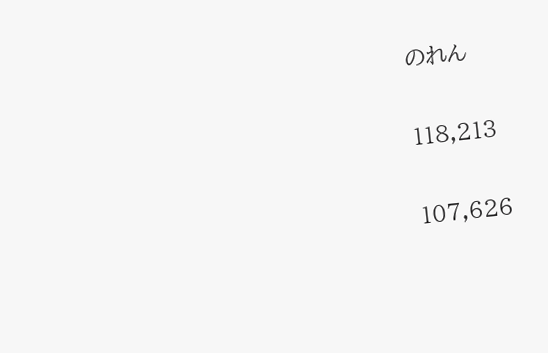のれん

118,213

107,626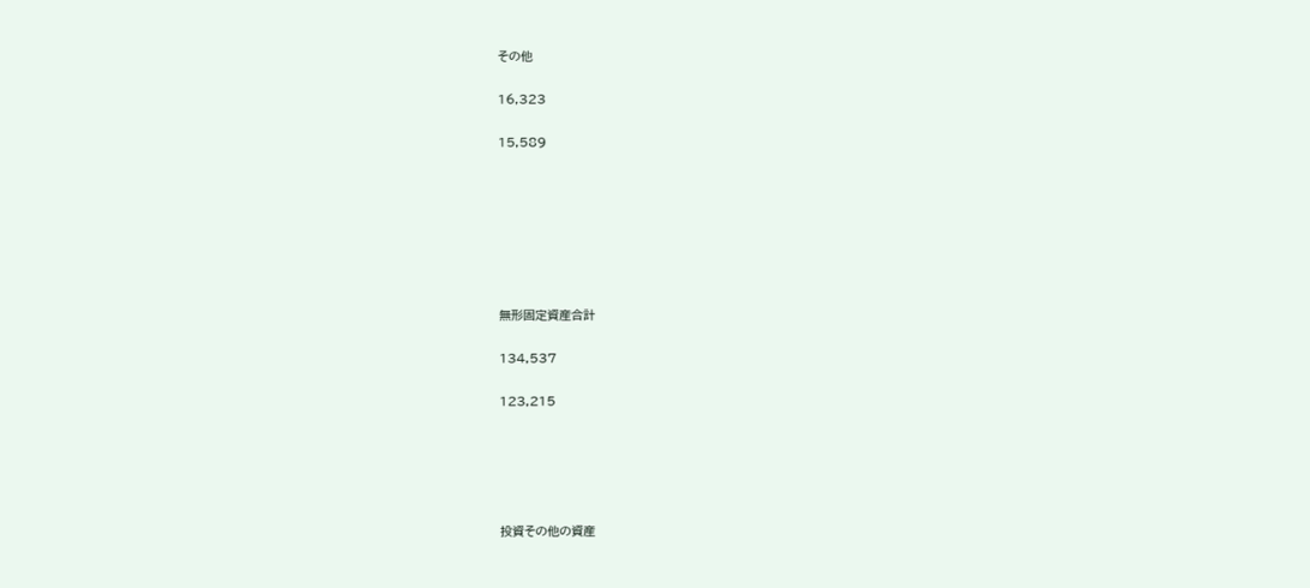その他

16,323

15,589







無形固定資産合計

134,537

123,215





投資その他の資産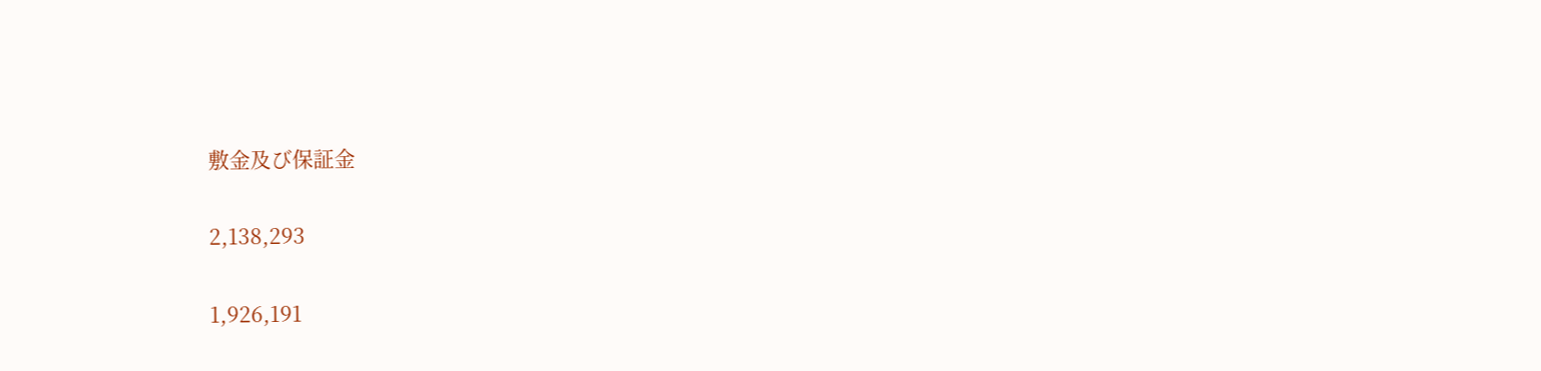敷金及び保証金

2,138,293

1,926,191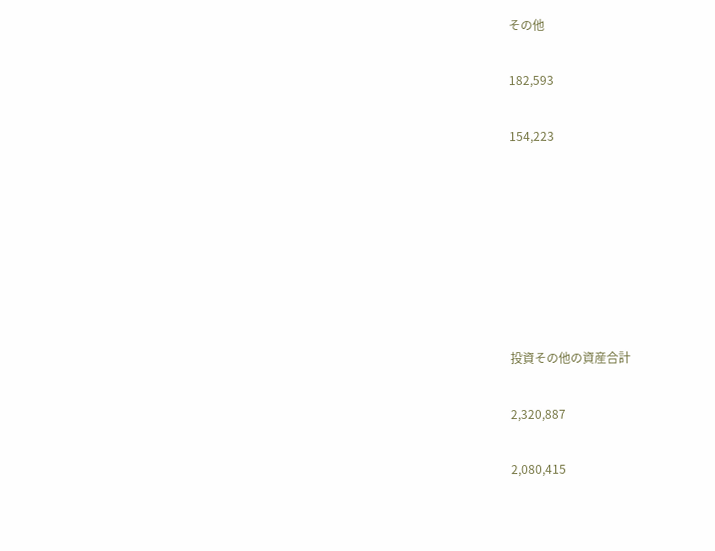その他

182,593

154,223







投資その他の資産合計

2,320,887

2,080,415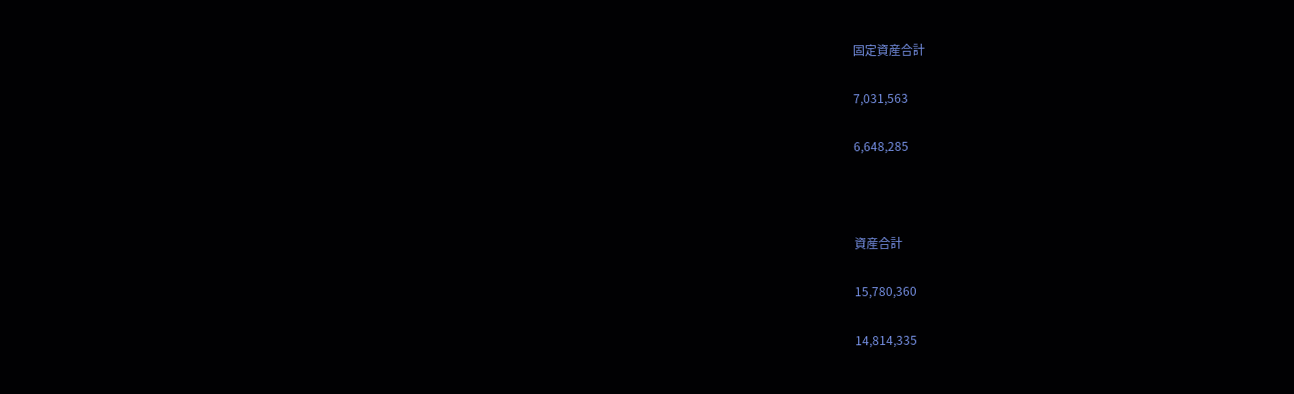固定資産合計

7,031,563

6,648,285



資産合計

15,780,360

14,814,335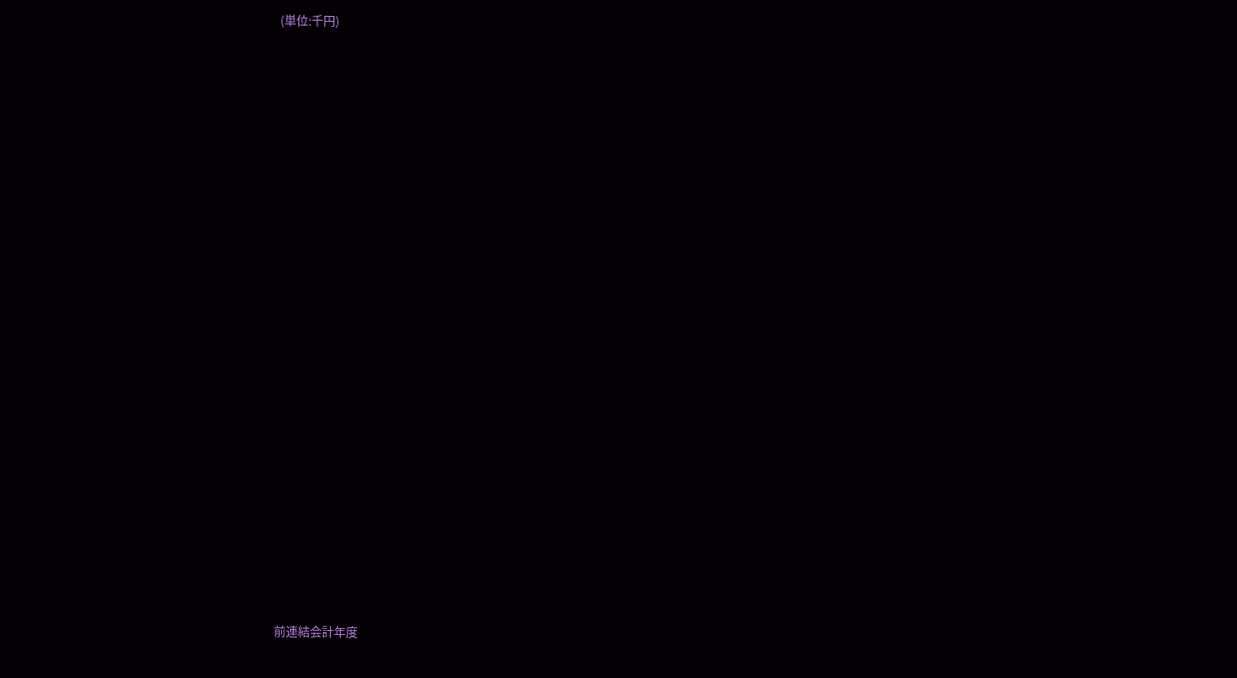(単位:千円)





















前連結会計年度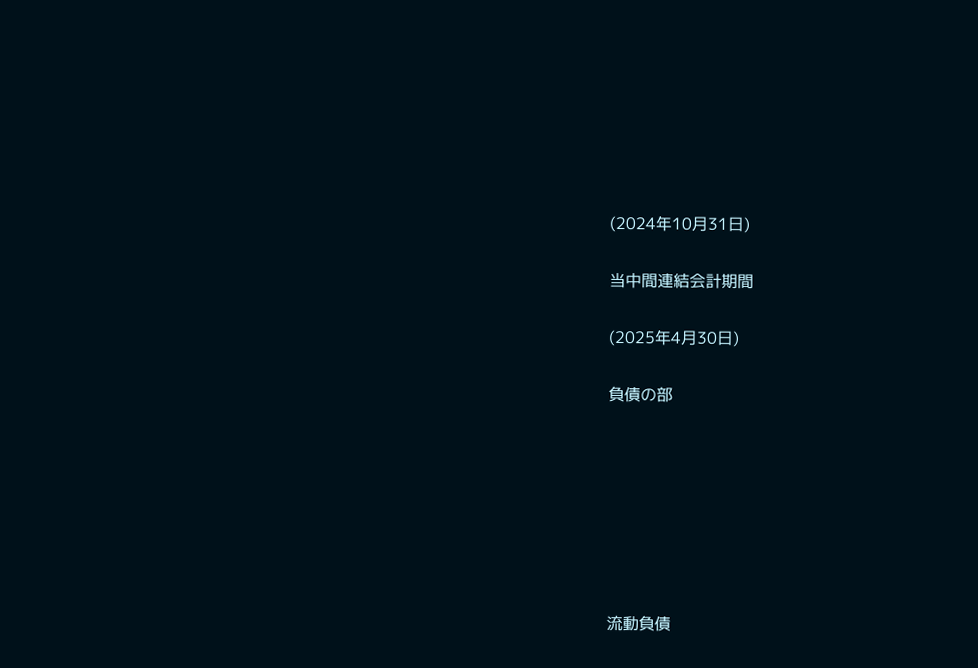(2024年10月31日)

当中間連結会計期間

(2025年4月30日)

負債の部







流動負債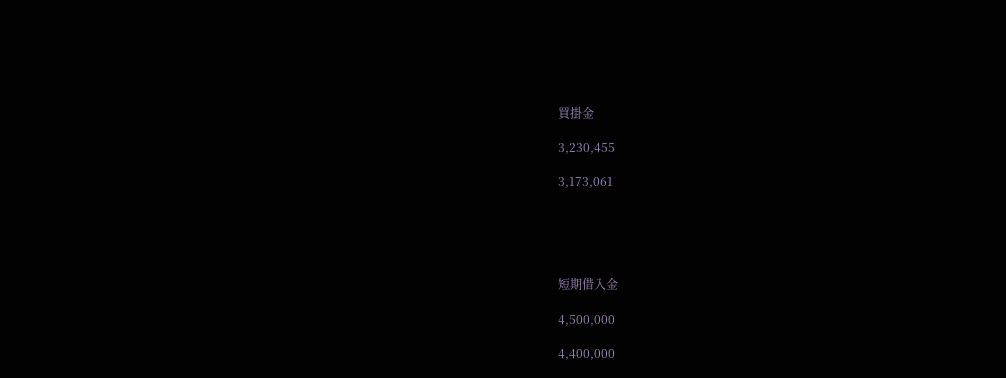買掛金

3,230,455

3,173,061





短期借入金

4,500,000

4,400,000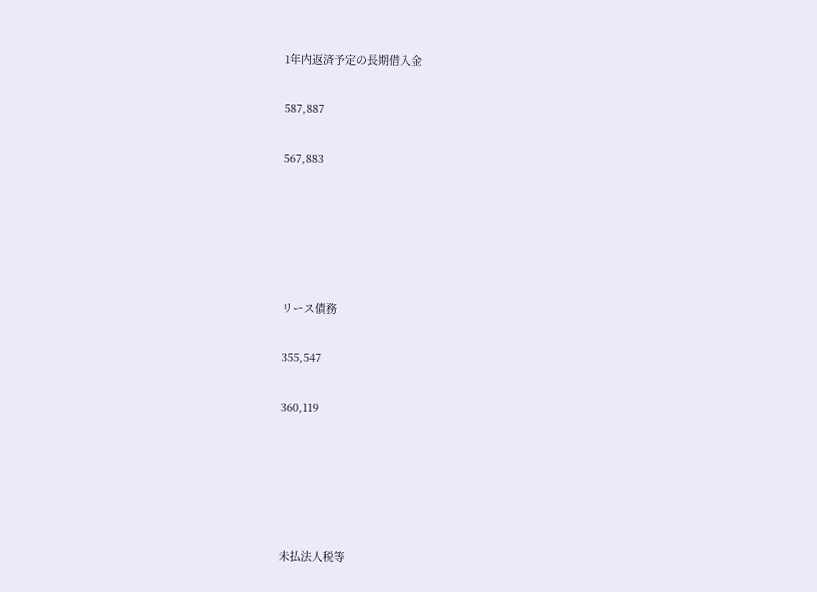1年内返済予定の長期借入金

587,887

567,883





リース債務

355,547

360,119





未払法人税等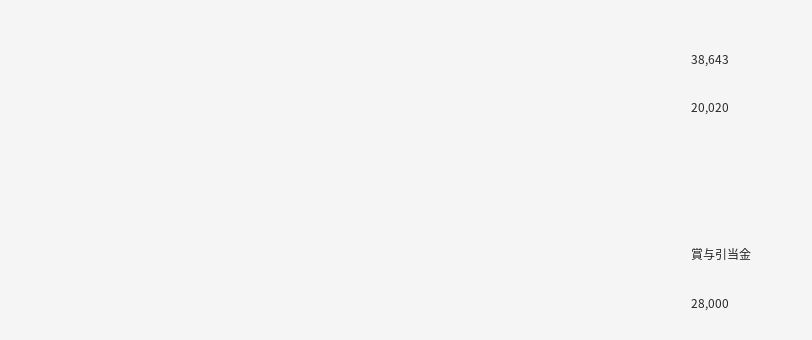38,643

20,020





賞与引当金

28,000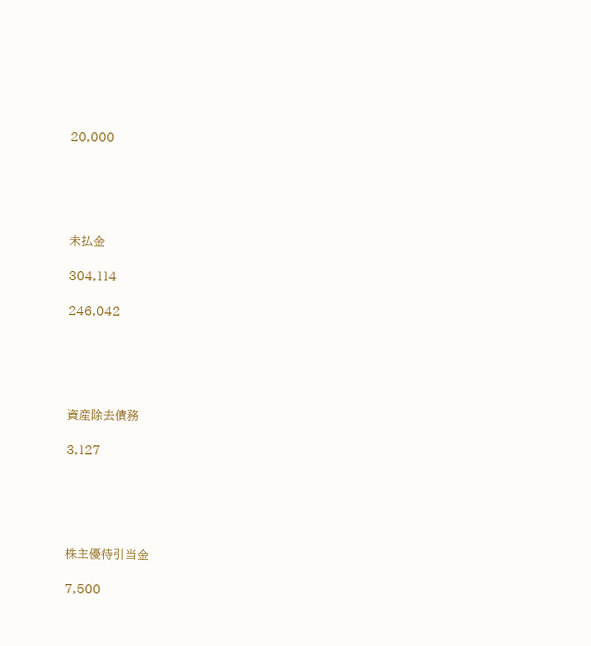20,000





未払金

304,114

246,042





資産除去債務

3,127





株主優待引当金

7,500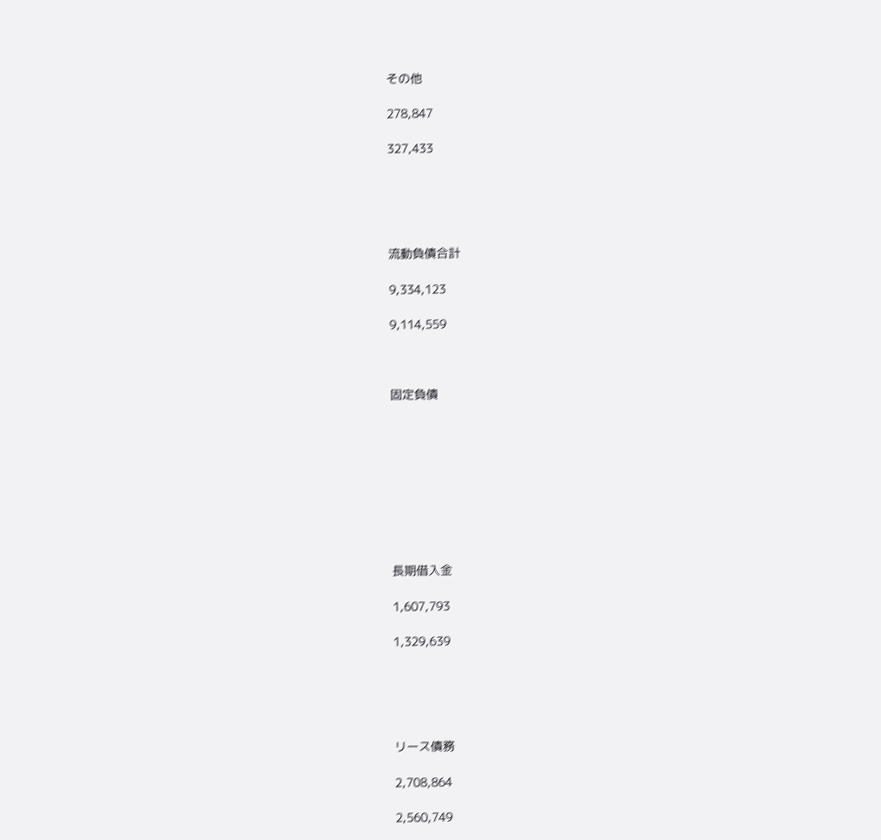その他

278,847

327,433





流動負債合計

9,334,123

9,114,559



固定負債









長期借入金

1,607,793

1,329,639





リース債務

2,708,864

2,560,749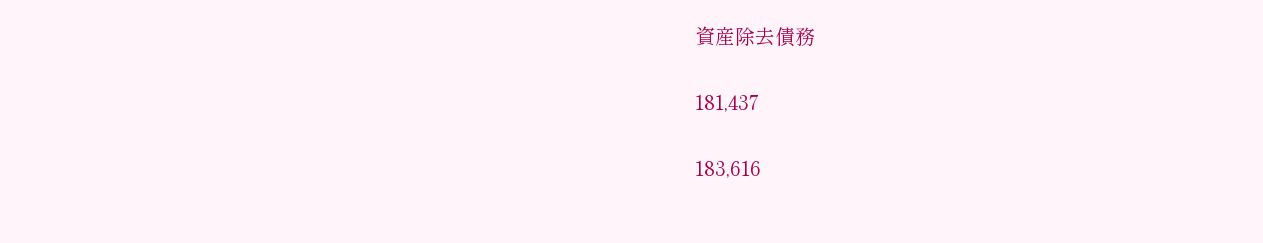資産除去債務

181,437

183,616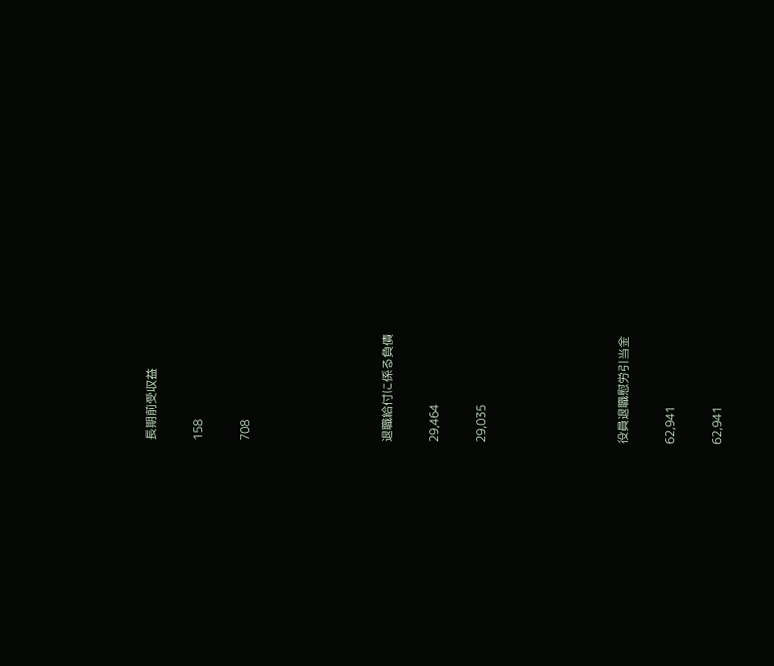長期前受収益

158

708





退職給付に係る負債

29,464

29,035





役員退職慰労引当金

62,941

62,941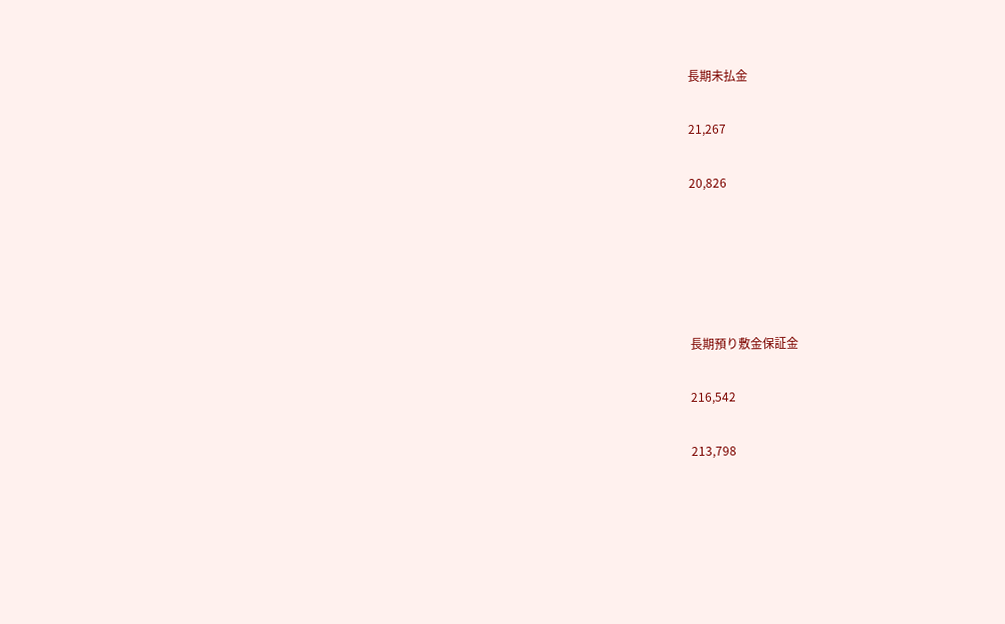長期未払金

21,267

20,826





長期預り敷金保証金

216,542

213,798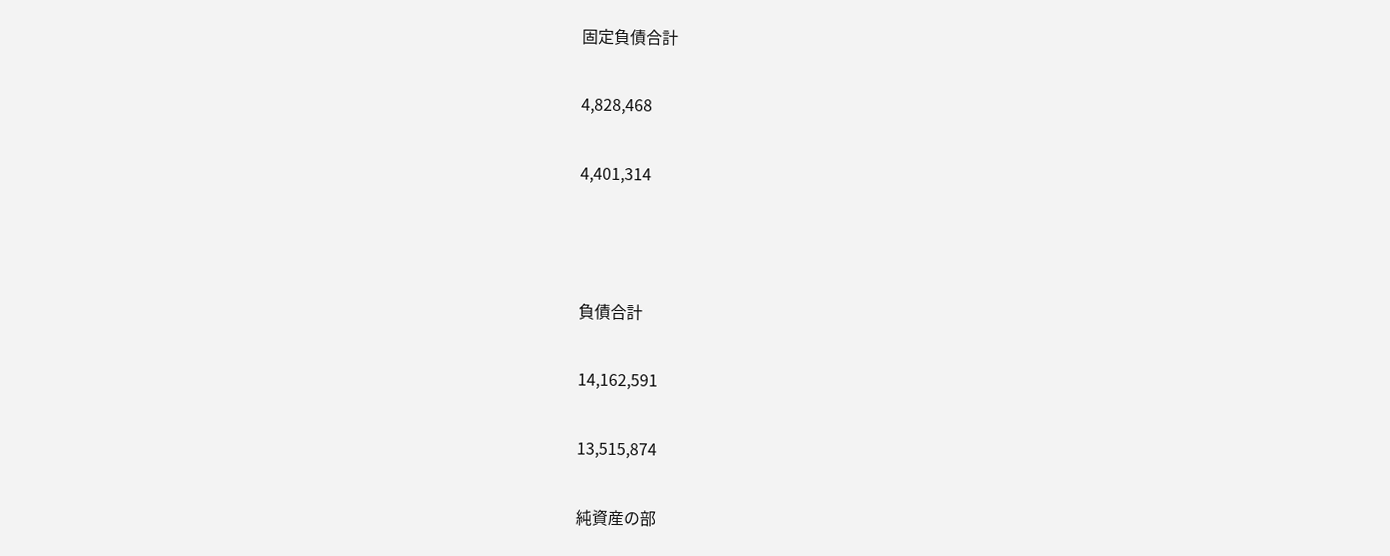固定負債合計

4,828,468

4,401,314



負債合計

14,162,591

13,515,874

純資産の部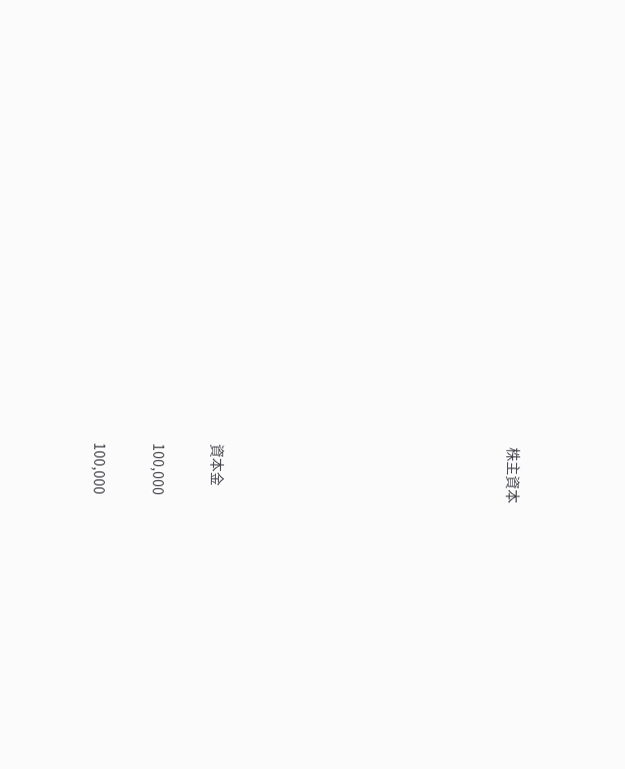株主資本









資本金

100,000

100,000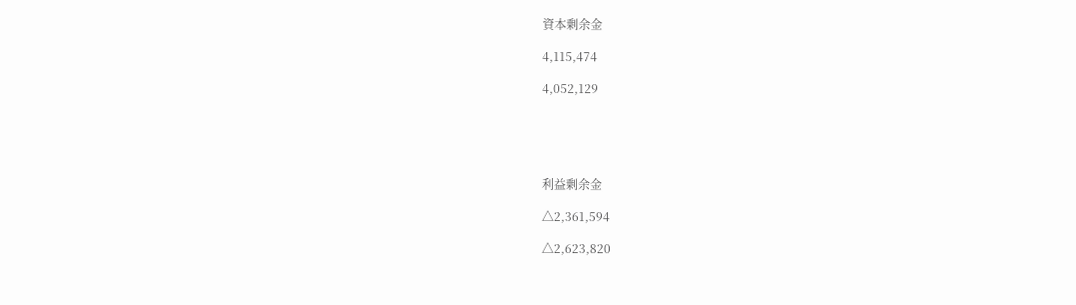資本剰余金

4,115,474

4,052,129





利益剰余金

△2,361,594

△2,623,820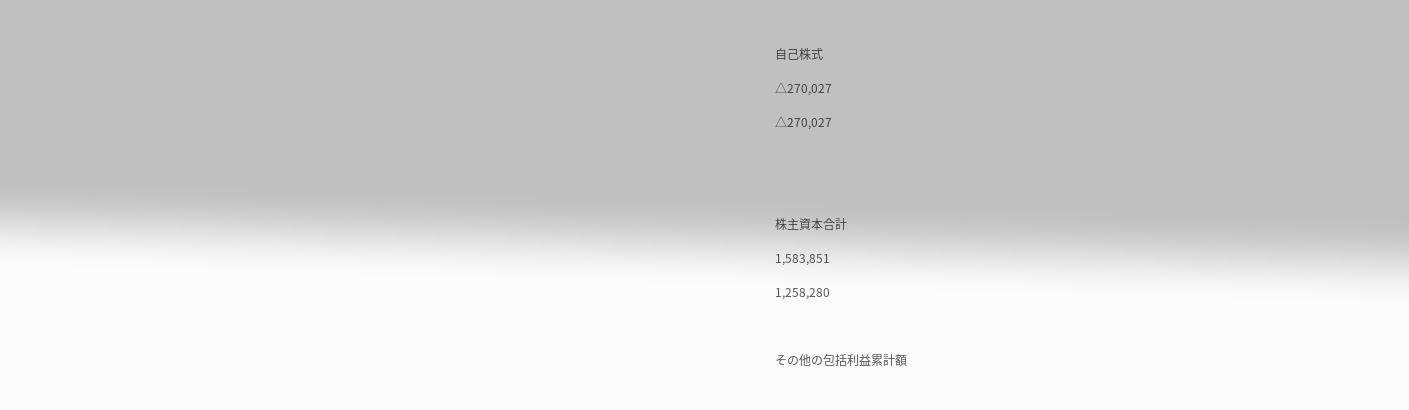自己株式

△270,027

△270,027





株主資本合計

1,583,851

1,258,280



その他の包括利益累計額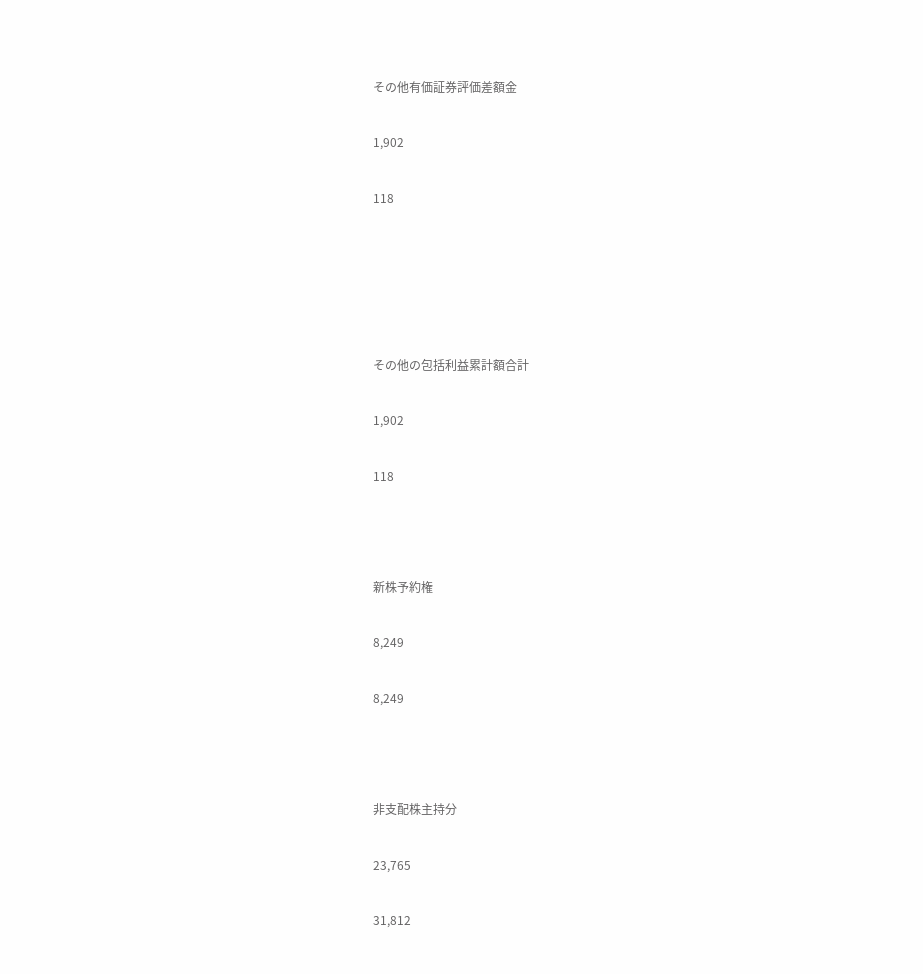その他有価証券評価差額金

1,902

118





その他の包括利益累計額合計

1,902

118



新株予約権

8,249

8,249



非支配株主持分

23,765

31,812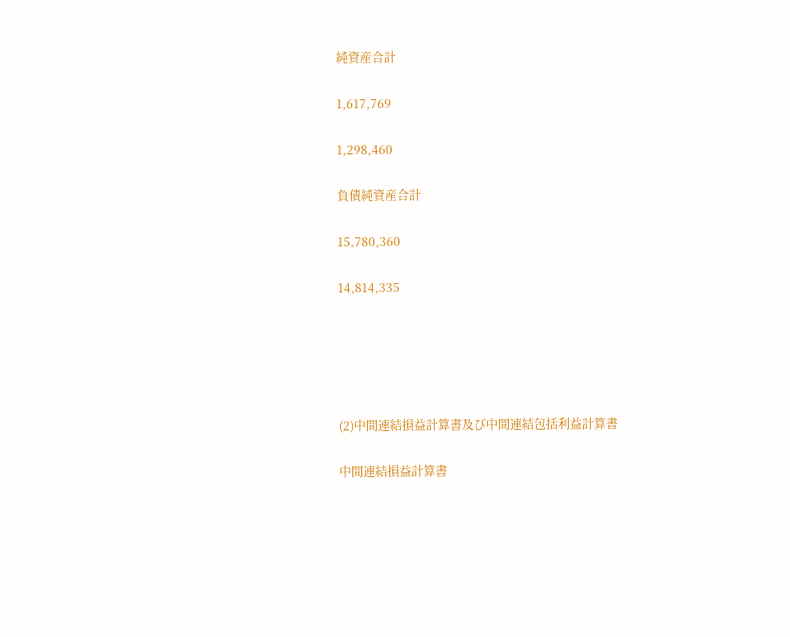純資産合計

1,617,769

1,298,460

負債純資産合計

15,780,360

14,814,335





(2)中間連結損益計算書及び中間連結包括利益計算書

中間連結損益計算書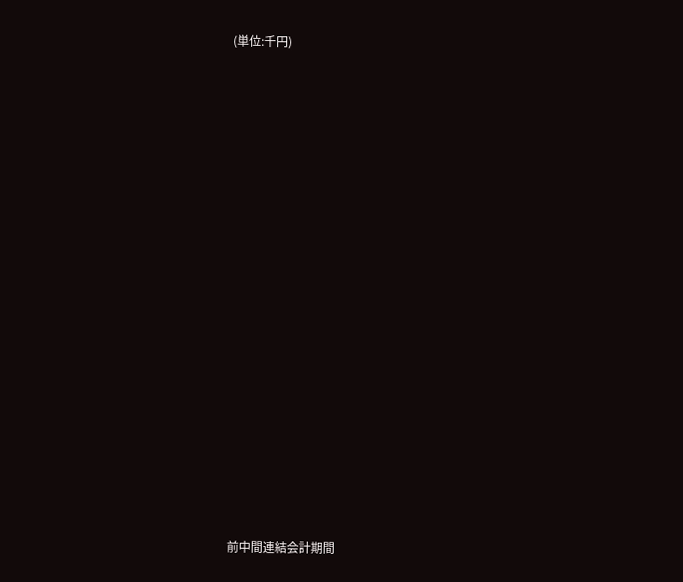(単位:千円)





















前中間連結会計期間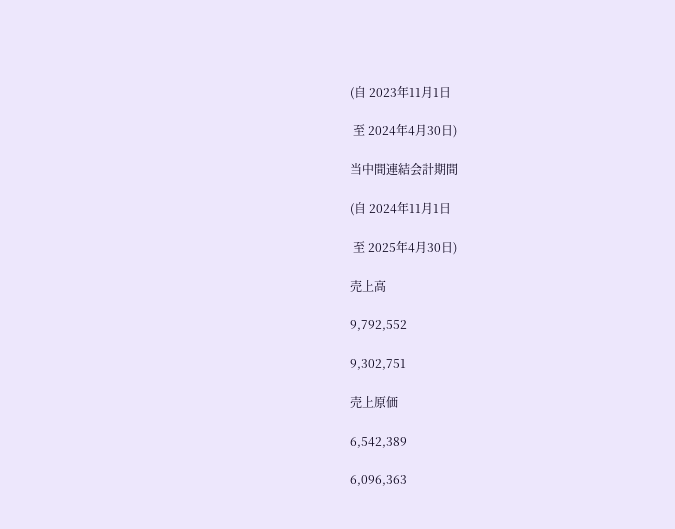(自 2023年11月1日

 至 2024年4月30日)

当中間連結会計期間

(自 2024年11月1日

 至 2025年4月30日)

売上高

9,792,552

9,302,751

売上原価

6,542,389

6,096,363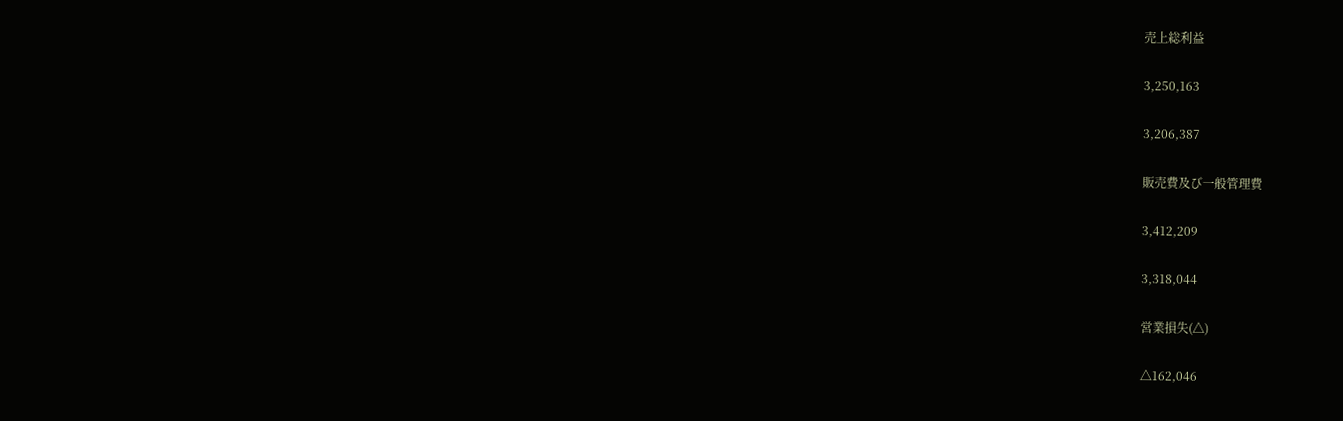売上総利益

3,250,163

3,206,387

販売費及び一般管理費

3,412,209

3,318,044

営業損失(△)

△162,046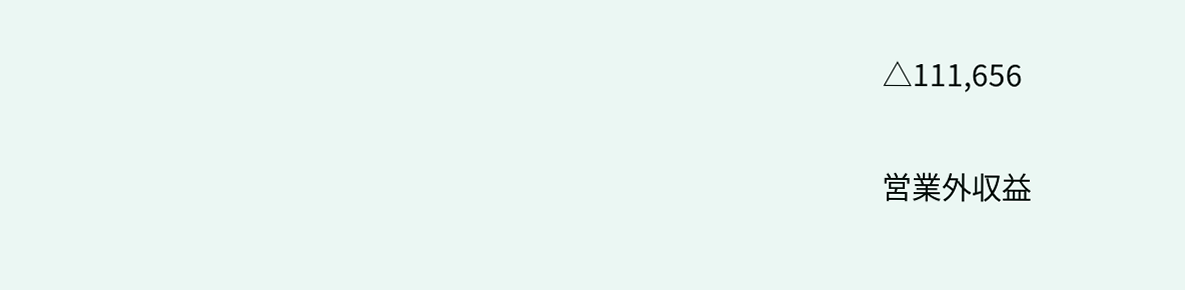△111,656

営業外収益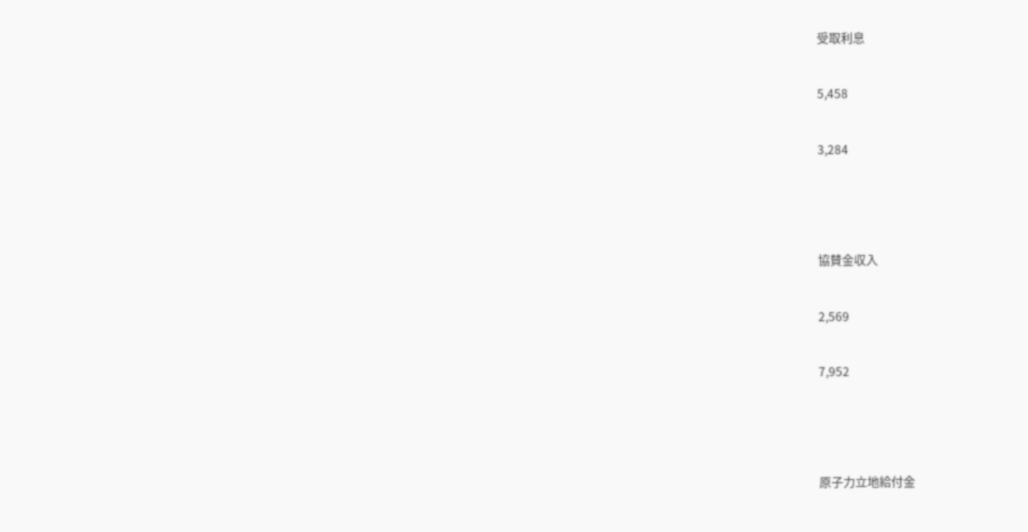受取利息

5,458

3,284



協賛金収入

2,569

7,952



原子力立地給付金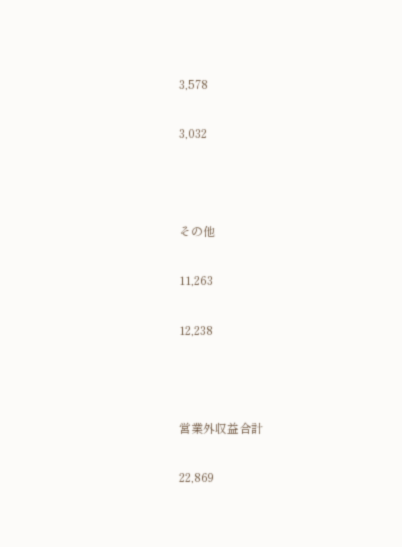3,578

3,032



その他

11,263

12,238



営業外収益合計

22,869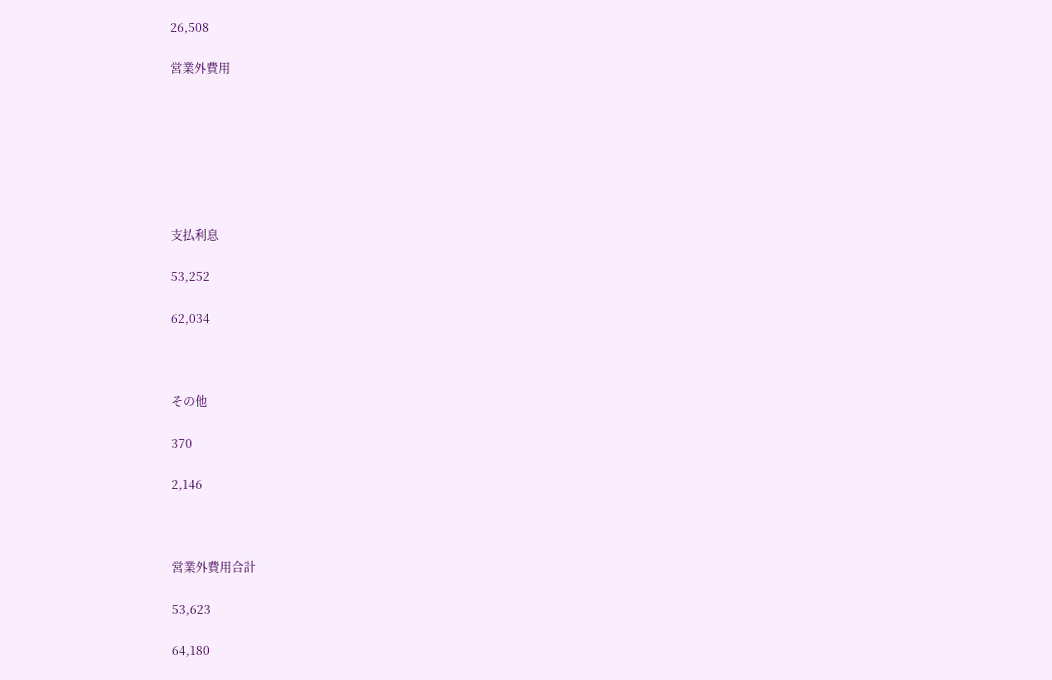26,508

営業外費用







支払利息

53,252

62,034



その他

370

2,146



営業外費用合計

53,623

64,180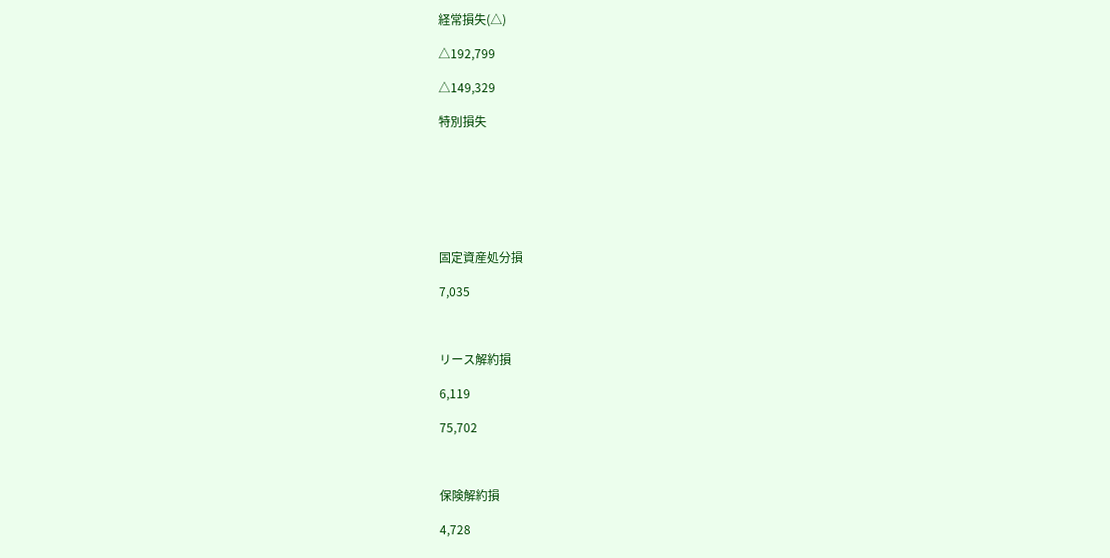経常損失(△)

△192,799

△149,329

特別損失







固定資産処分損

7,035



リース解約損

6,119

75,702



保険解約損

4,728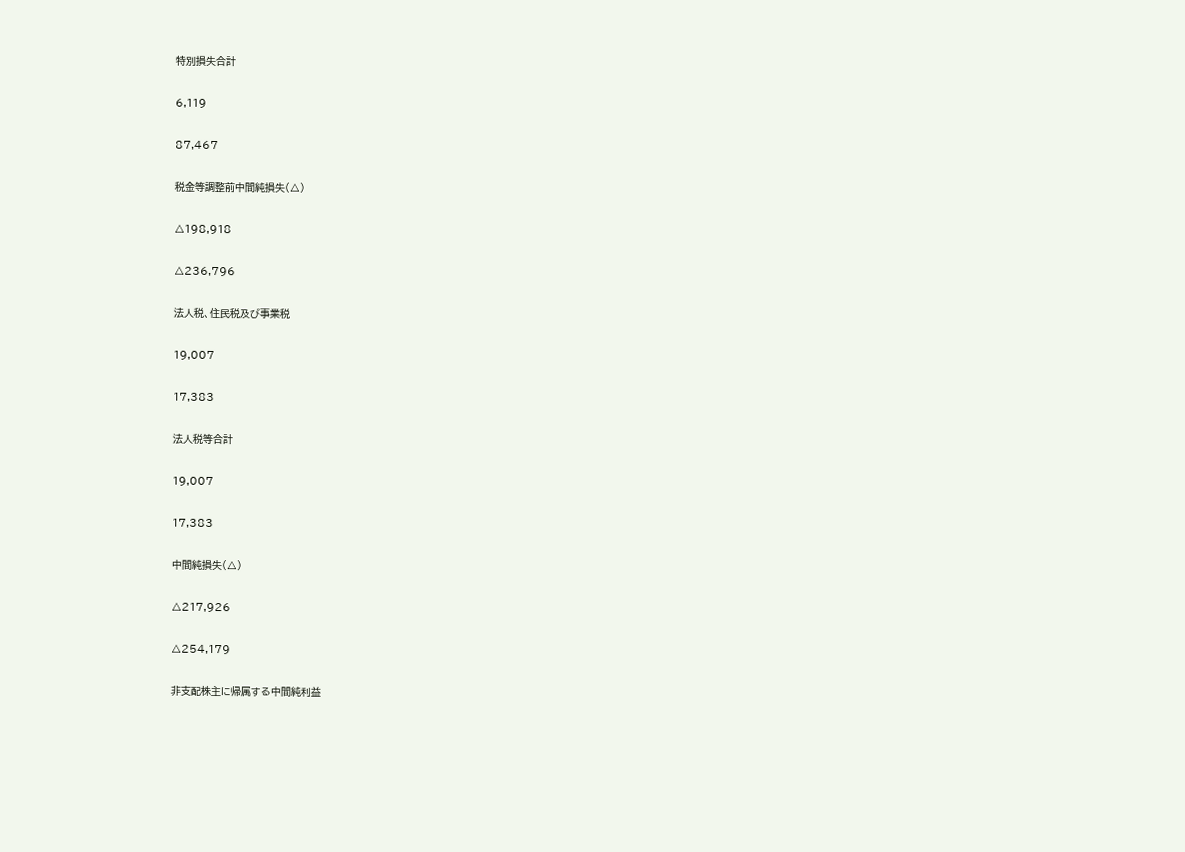特別損失合計

6,119

87,467

税金等調整前中間純損失(△)

△198,918

△236,796

法人税、住民税及び事業税

19,007

17,383

法人税等合計

19,007

17,383

中間純損失(△)

△217,926

△254,179

非支配株主に帰属する中間純利益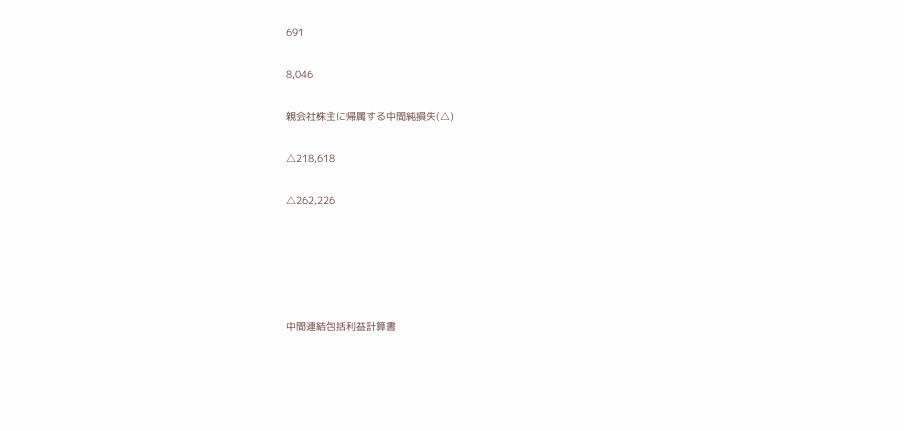691

8,046

親会社株主に帰属する中間純損失(△)

△218,618

△262,226





中間連結包括利益計算書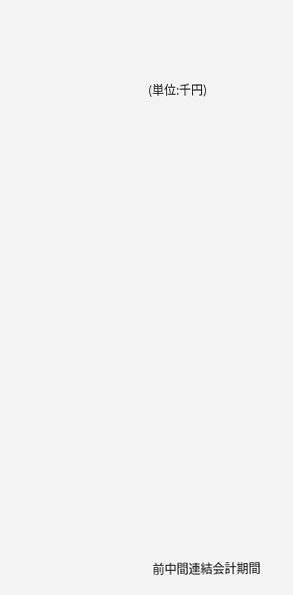(単位:千円)





















前中間連結会計期間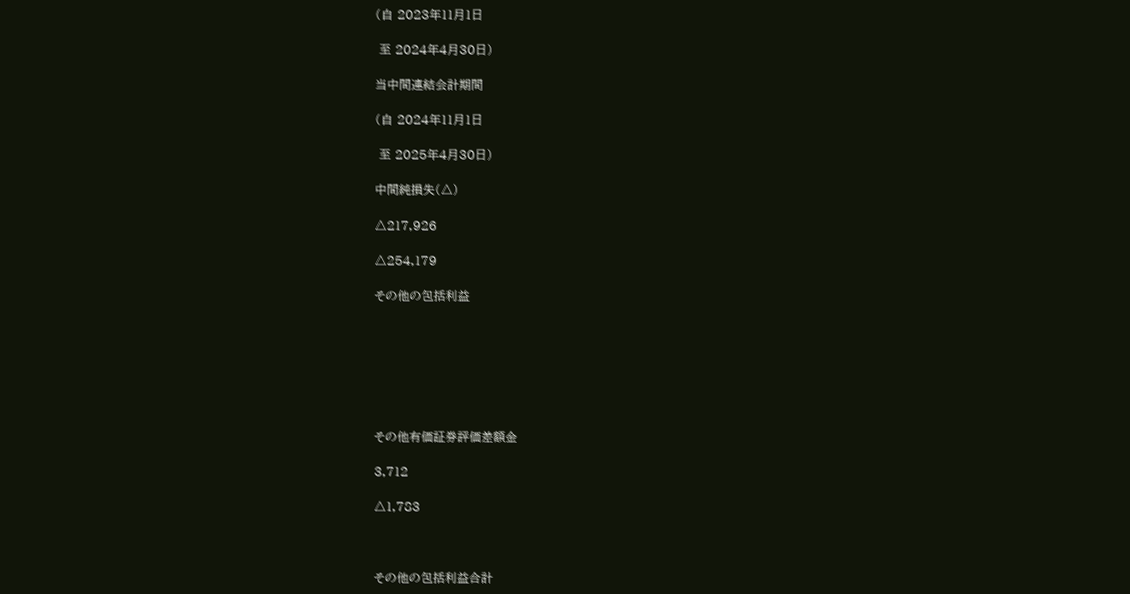(自 2023年11月1日

 至 2024年4月30日)

当中間連結会計期間

(自 2024年11月1日

 至 2025年4月30日)

中間純損失(△)

△217,926

△254,179

その他の包括利益







その他有価証券評価差額金

3,712

△1,783



その他の包括利益合計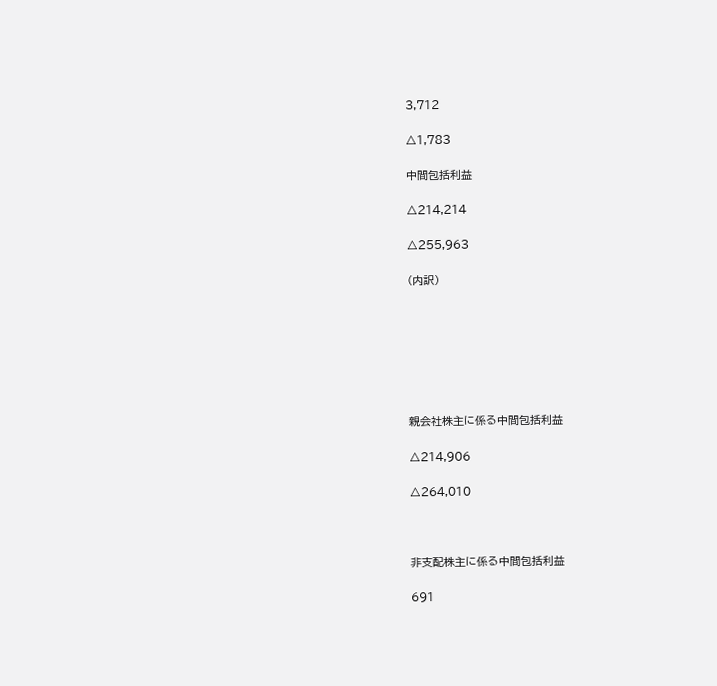3,712

△1,783

中間包括利益

△214,214

△255,963

(内訳)







親会社株主に係る中間包括利益

△214,906

△264,010



非支配株主に係る中間包括利益

691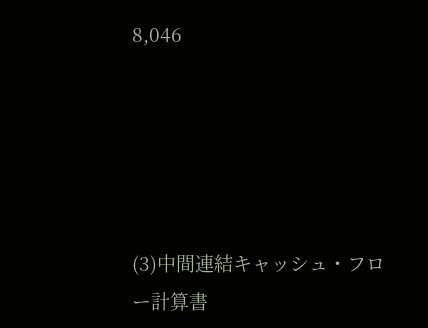8,046





(3)中間連結キャッシュ・フロー計算書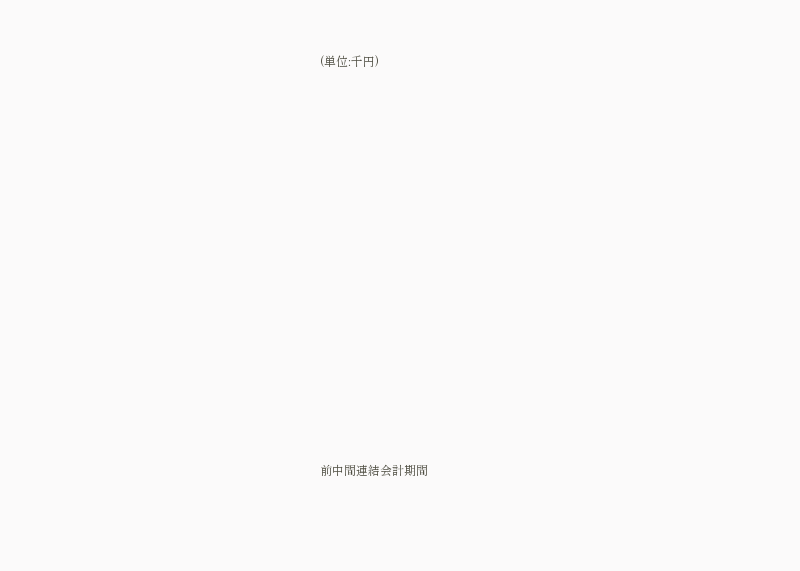(単位:千円)





















前中間連結会計期間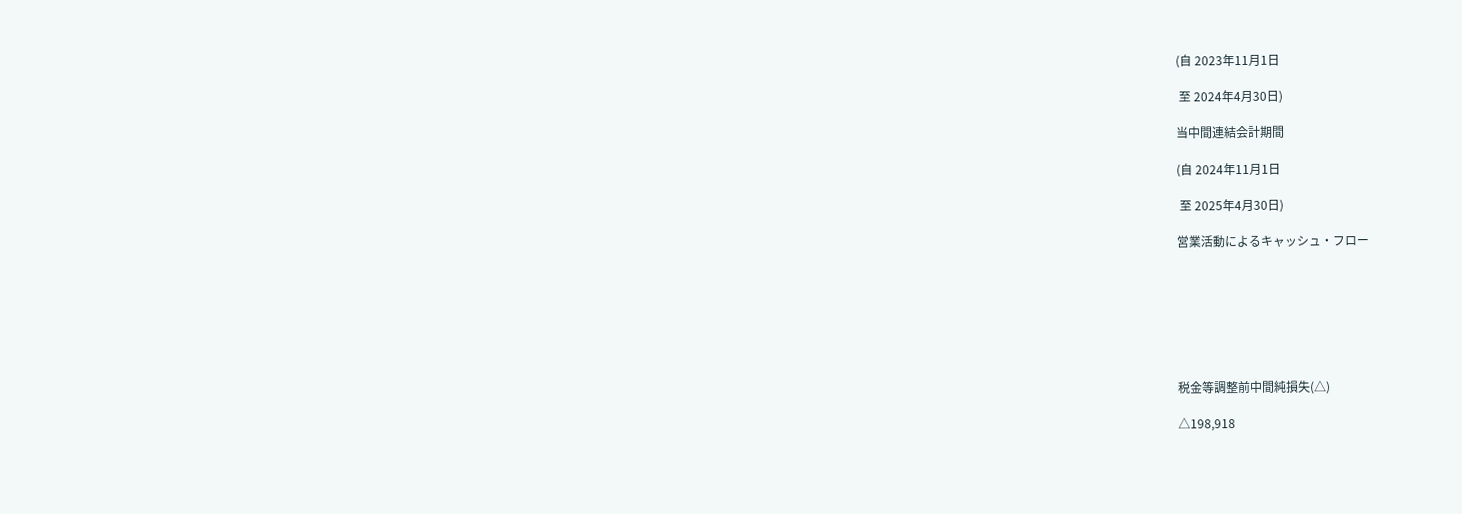(自 2023年11月1日

 至 2024年4月30日)

当中間連結会計期間

(自 2024年11月1日

 至 2025年4月30日)

営業活動によるキャッシュ・フロー







税金等調整前中間純損失(△)

△198,918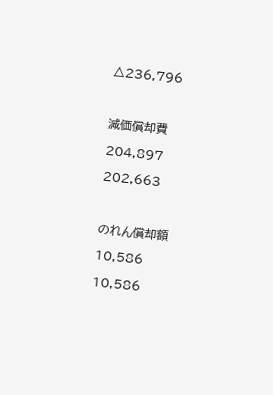△236,796



減価償却費

204,897

202,663



のれん償却額

10,586

10,586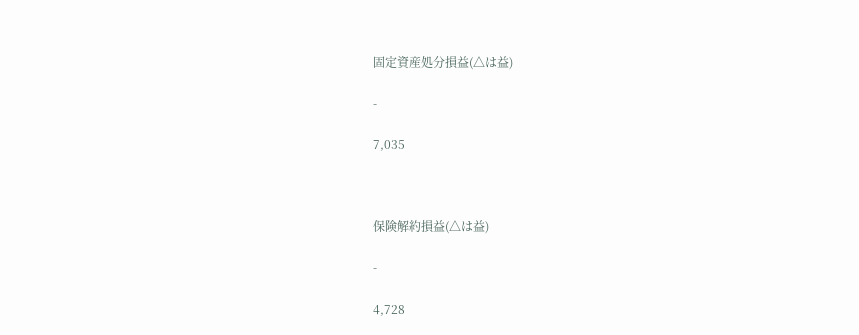固定資産処分損益(△は益)

-

7,035



保険解約損益(△は益)

-

4,728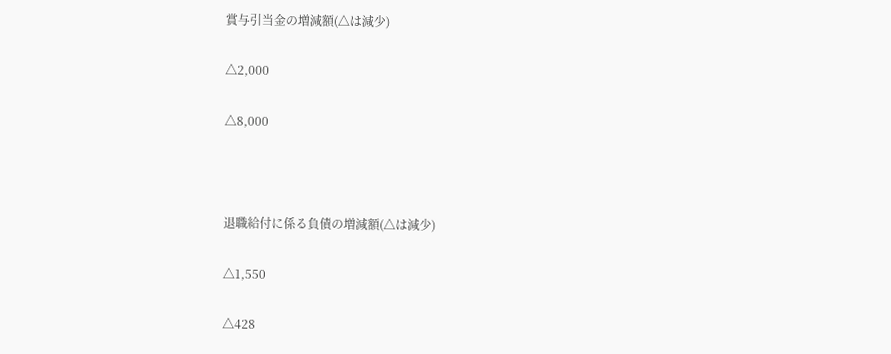賞与引当金の増減額(△は減少)

△2,000

△8,000



退職給付に係る負債の増減額(△は減少)

△1,550

△428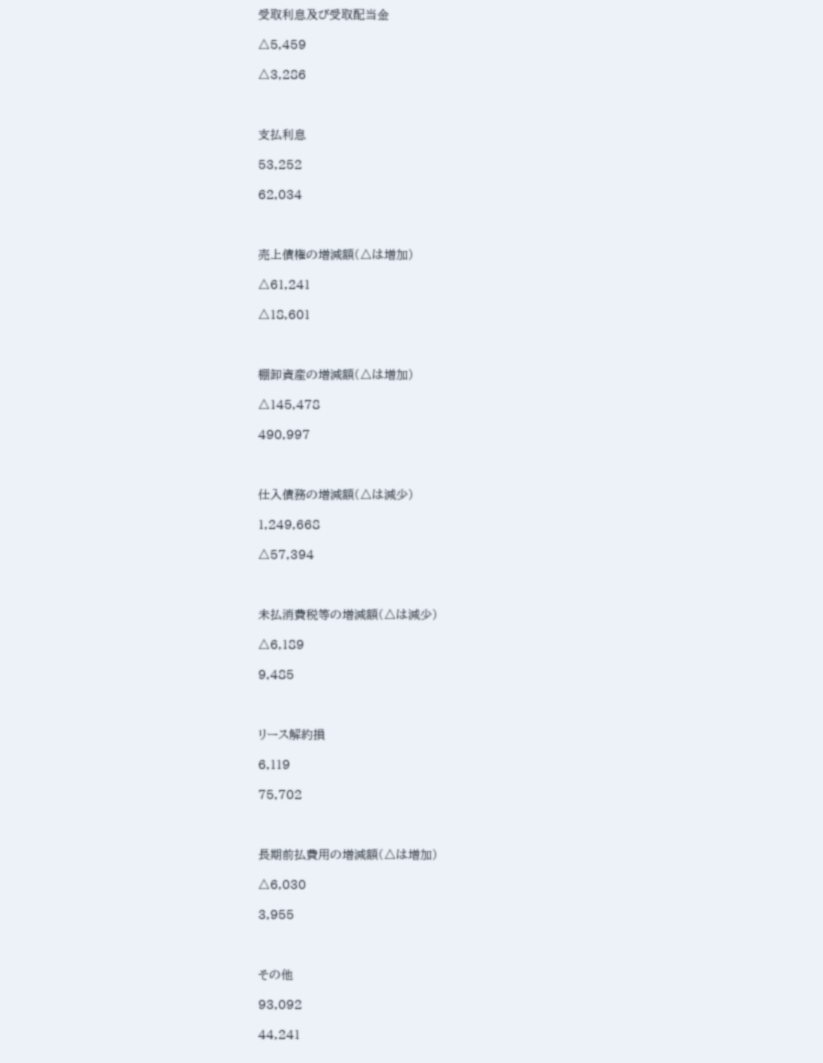受取利息及び受取配当金

△5,459

△3,286



支払利息

53,252

62,034



売上債権の増減額(△は増加)

△61,241

△18,601



棚卸資産の増減額(△は増加)

△145,478

490,997



仕入債務の増減額(△は減少)

1,249,668

△57,394



未払消費税等の増減額(△は減少)

△6,189

9,485



リース解約損

6,119

75,702



長期前払費用の増減額(△は増加)

△6,030

3,955



その他

93,092

44,241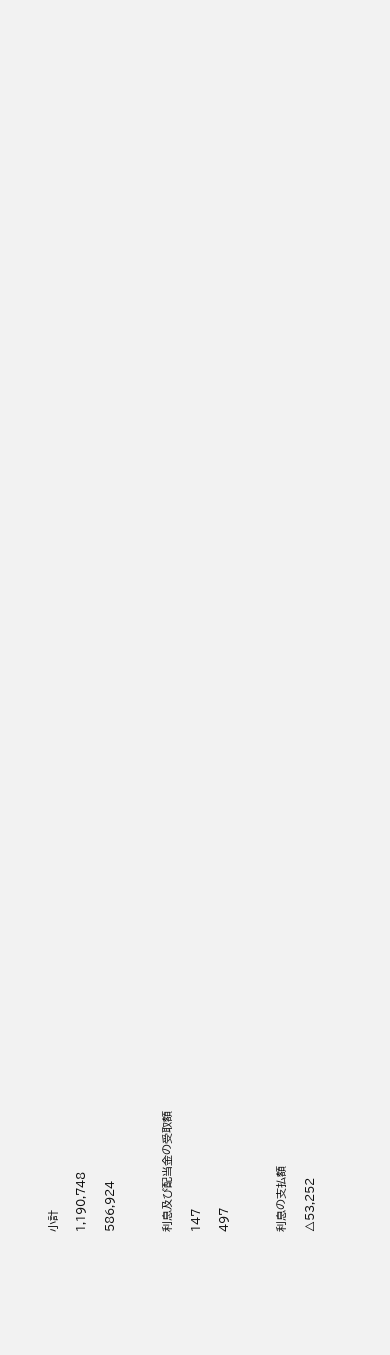小計

1,190,748

586,924



利息及び配当金の受取額

147

497



利息の支払額

△53,252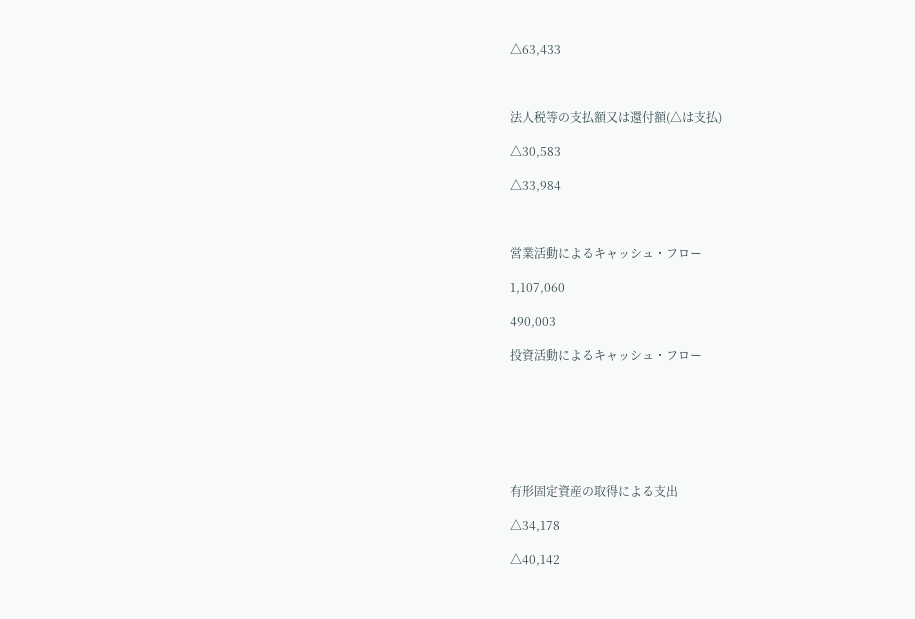△63,433



法人税等の支払額又は還付額(△は支払)

△30,583

△33,984



営業活動によるキャッシュ・フロー

1,107,060

490,003

投資活動によるキャッシュ・フロー







有形固定資産の取得による支出

△34,178

△40,142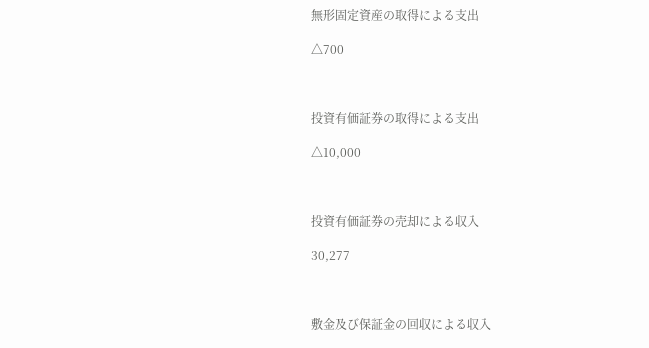無形固定資産の取得による支出

△700



投資有価証券の取得による支出

△10,000



投資有価証券の売却による収入

30,277



敷金及び保証金の回収による収入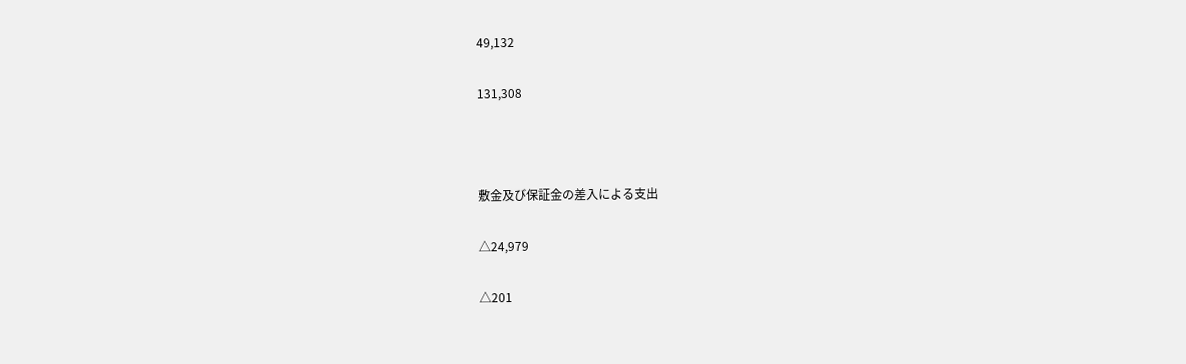49,132

131,308



敷金及び保証金の差入による支出

△24,979

△201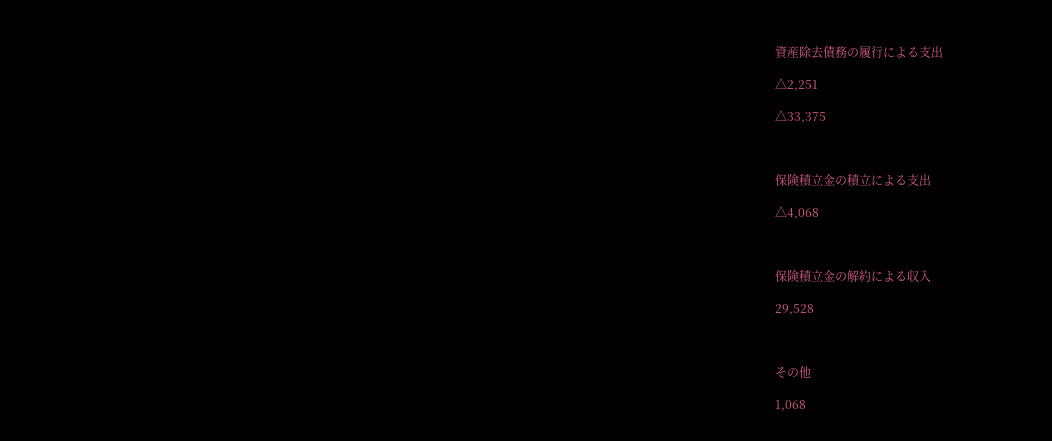資産除去債務の履行による支出

△2,251

△33,375



保険積立金の積立による支出

△4,068



保険積立金の解約による収入

29,528



その他

1,068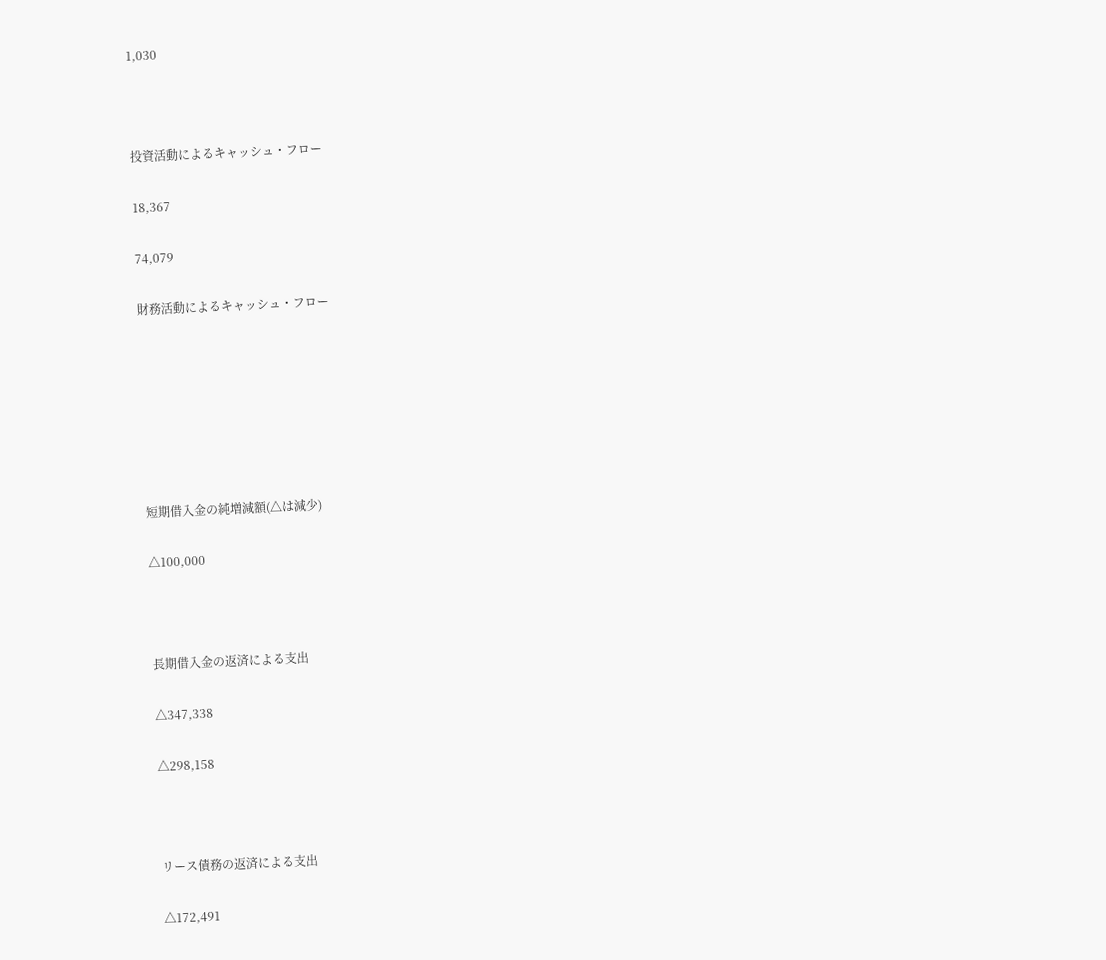1,030



投資活動によるキャッシュ・フロー

18,367

74,079

財務活動によるキャッシュ・フロー







短期借入金の純増減額(△は減少)

△100,000



長期借入金の返済による支出

△347,338

△298,158



リース債務の返済による支出

△172,491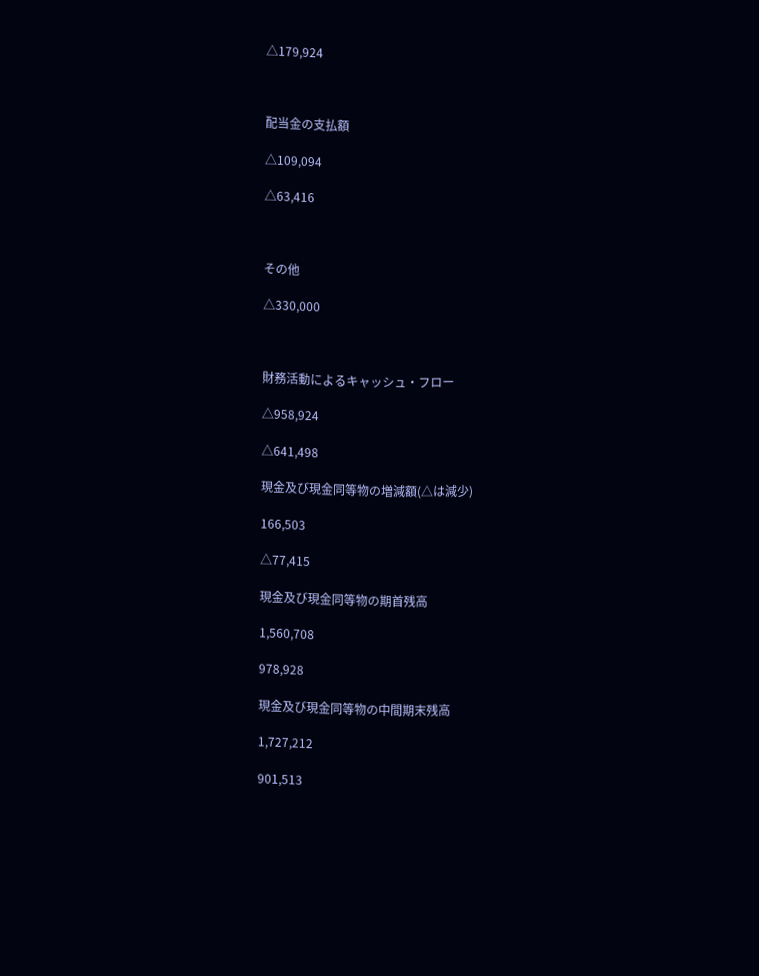△179,924



配当金の支払額

△109,094

△63,416



その他

△330,000



財務活動によるキャッシュ・フロー

△958,924

△641,498

現金及び現金同等物の増減額(△は減少)

166,503

△77,415

現金及び現金同等物の期首残高

1,560,708

978,928

現金及び現金同等物の中間期末残高

1,727,212

901,513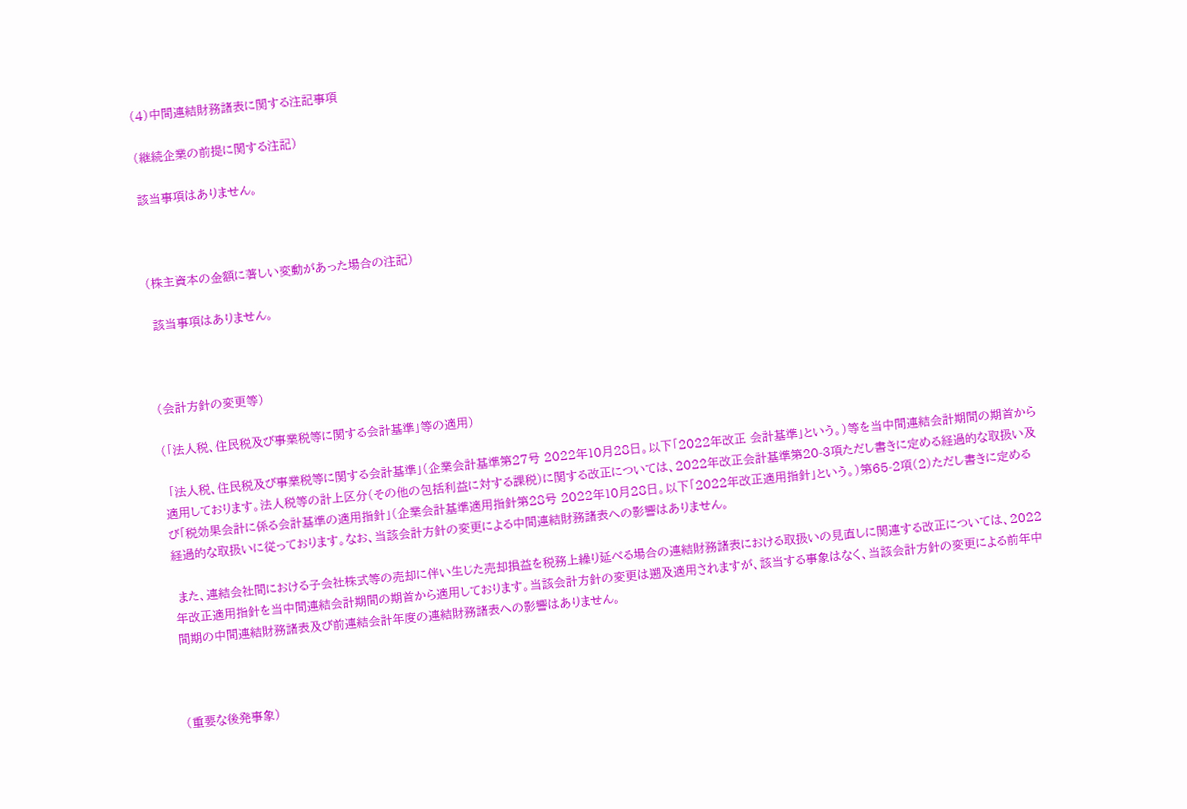(4)中間連結財務諸表に関する注記事項

(継続企業の前提に関する注記)

該当事項はありません。



(株主資本の金額に著しい変動があった場合の注記)

 該当事項はありません。



(会計方針の変更等)

(「法人税、住民税及び事業税等に関する会計基準」等の適用)

 「法人税、住民税及び事業税等に関する会計基準」(企業会計基準第27号 2022年10月28日。以下「2022年改正 会計基準」という。)等を当中間連結会計期間の期首から適用しております。法人税等の計上区分(その他の包括利益に対する課税)に関する改正については、2022年改正会計基準第20-3項ただし書きに定める経過的な取扱い及び「税効果会計に係る会計基準の適用指針」(企業会計基準適用指針第28号 2022年10月28日。以下「2022年改正適用指針」という。)第65-2項(2)ただし書きに定める経過的な取扱いに従っております。なお、当該会計方針の変更による中間連結財務諸表への影響はありません。

 また、連結会社間における子会社株式等の売却に伴い生じた売却損益を税務上繰り延べる場合の連結財務諸表における取扱いの見直しに関連する改正については、2022年改正適用指針を当中間連結会計期間の期首から適用しております。当該会計方針の変更は遡及適用されますが、該当する事象はなく、当該会計方針の変更による前年中間期の中間連結財務諸表及び前連結会計年度の連結財務諸表への影響はありません。



(重要な後発事象)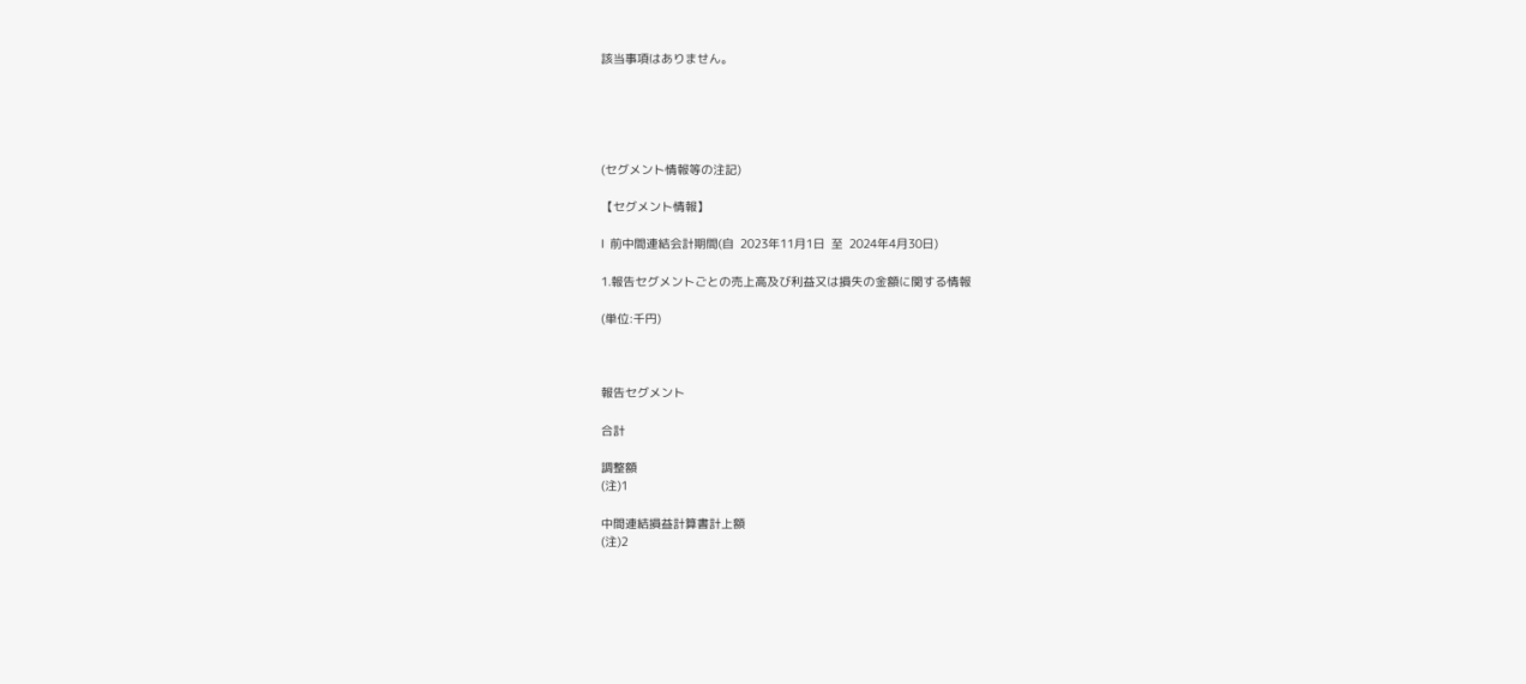該当事項はありません。





(セグメント情報等の注記)

【セグメント情報】

Ⅰ  前中間連結会計期間(自  2023年11月1日  至  2024年4月30日)

1.報告セグメントごとの売上高及び利益又は損失の金額に関する情報

(単位:千円)



報告セグメント

合計

調整額
(注)1

中間連結損益計算書計上額
(注)2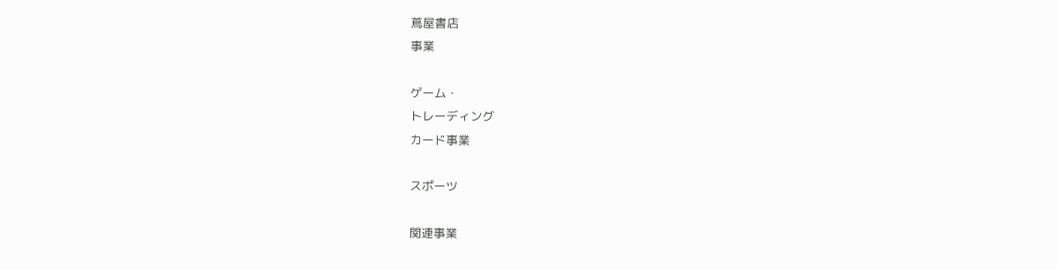蔦屋書店
事業

ゲーム・
トレーディング
カード事業

スポーツ

関連事業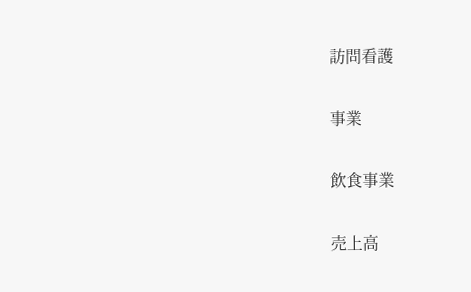訪問看護

事業

飲食事業

売上高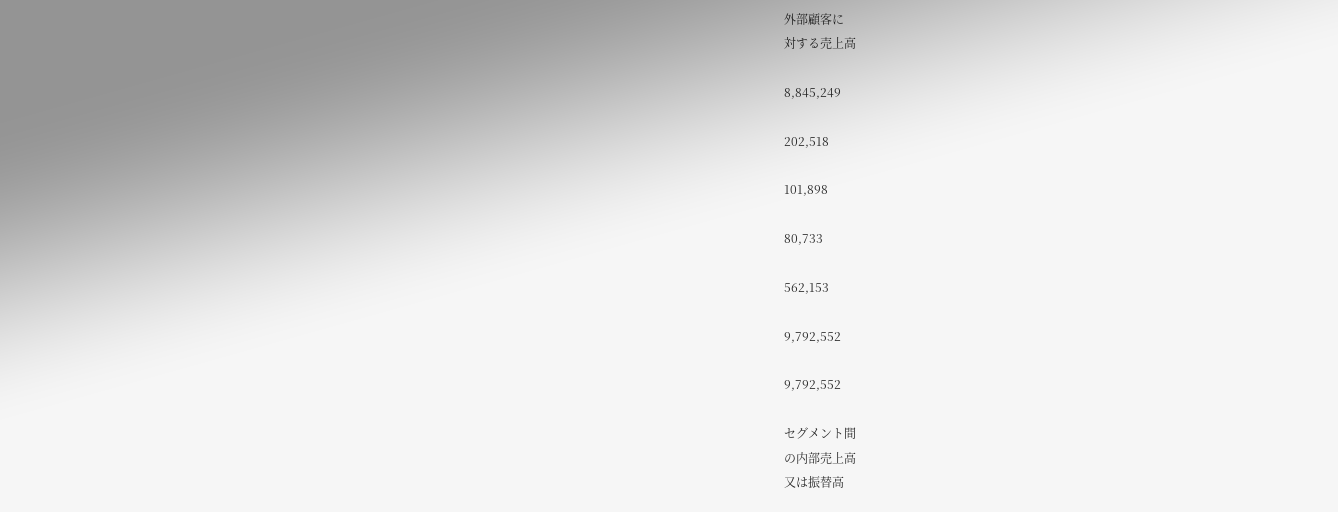外部顧客に
対する売上高

8,845,249

202,518

101,898

80,733

562,153

9,792,552

9,792,552

セグメント間
の内部売上高
又は振替高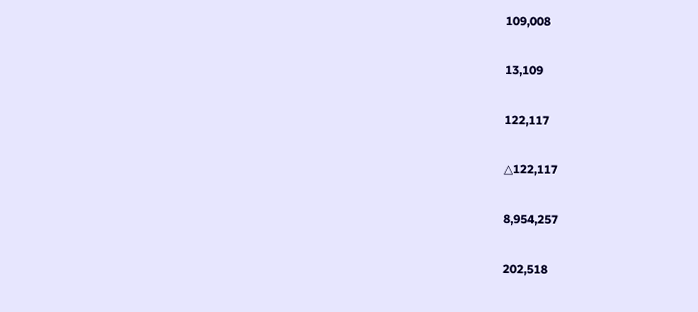109,008

13,109

122,117

△122,117

8,954,257

202,518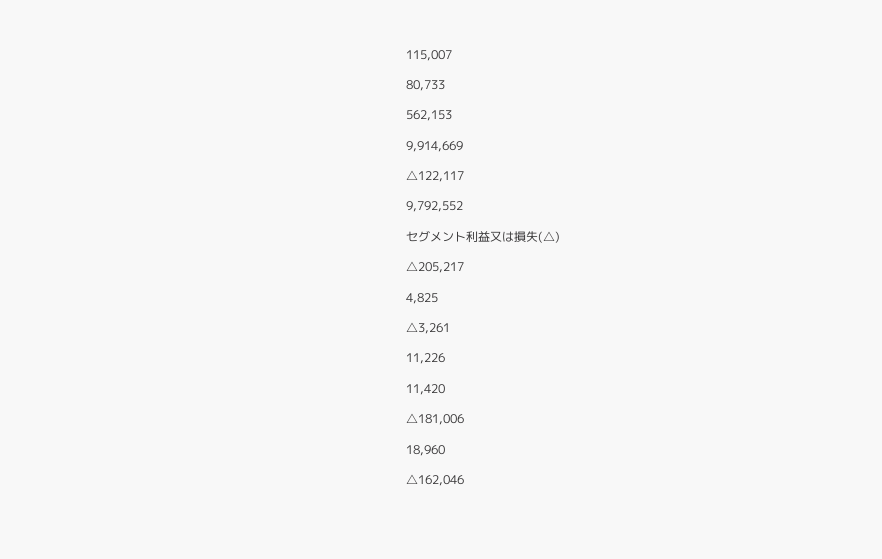115,007

80,733

562,153

9,914,669

△122,117

9,792,552

セグメント利益又は損失(△)

△205,217

4,825

△3,261

11,226

11,420

△181,006

18,960

△162,046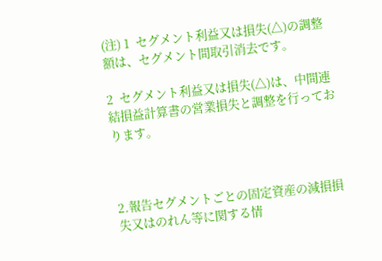(注) 1  セグメント利益又は損失(△)の調整額は、セグメント間取引消去です。

2  セグメント利益又は損失(△)は、中間連結損益計算書の営業損失と調整を行っております。



2.報告セグメントごとの固定資産の減損損失又はのれん等に関する情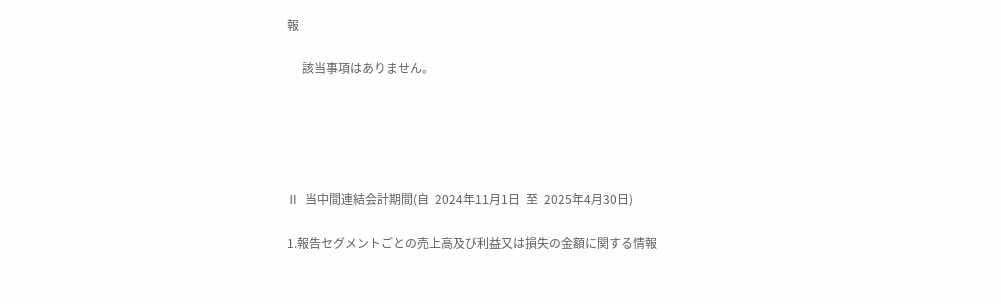報

     該当事項はありません。





Ⅱ  当中間連結会計期間(自  2024年11月1日  至  2025年4月30日)

1.報告セグメントごとの売上高及び利益又は損失の金額に関する情報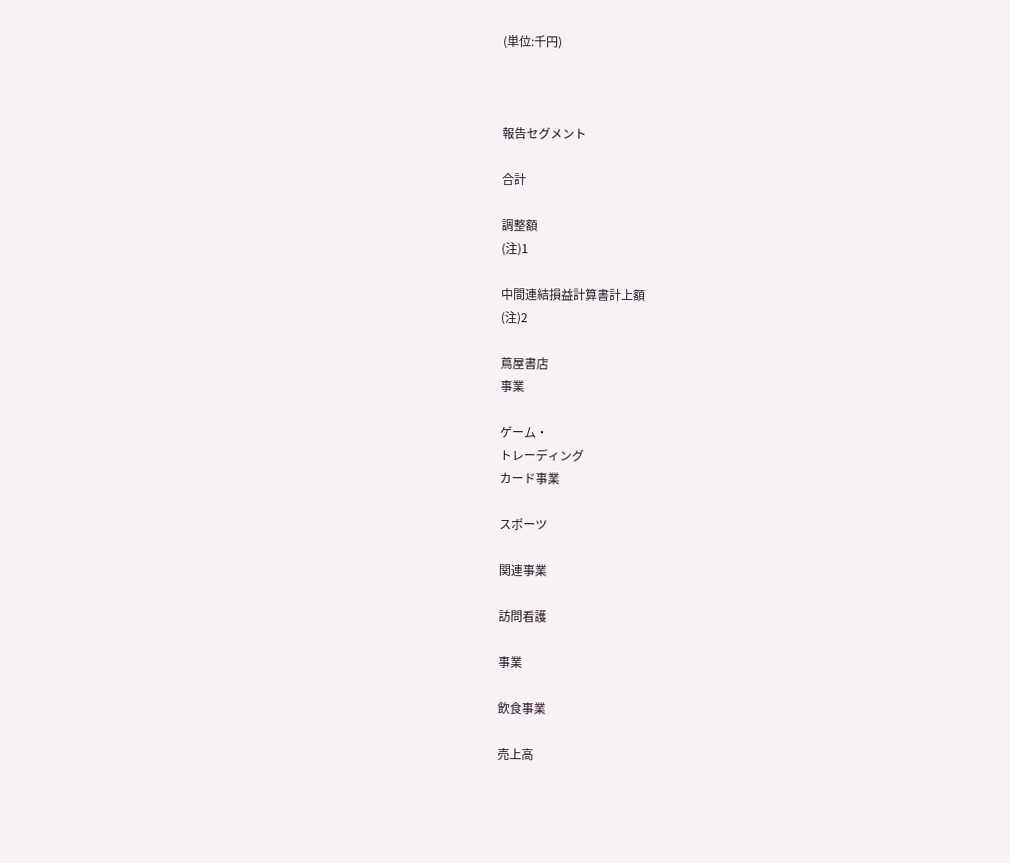(単位:千円)



報告セグメント

合計

調整額
(注)1

中間連結損益計算書計上額
(注)2

蔦屋書店
事業

ゲーム・
トレーディング
カード事業

スポーツ

関連事業

訪問看護

事業

飲食事業

売上高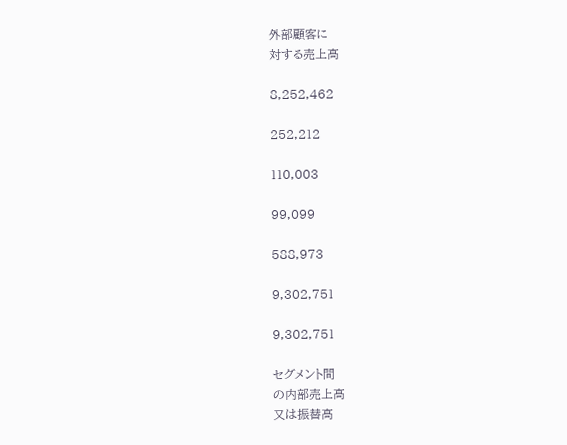外部顧客に
対する売上高

8,252,462

252,212

110,003

99,099

588,973

9,302,751

9,302,751

セグメント間
の内部売上高
又は振替高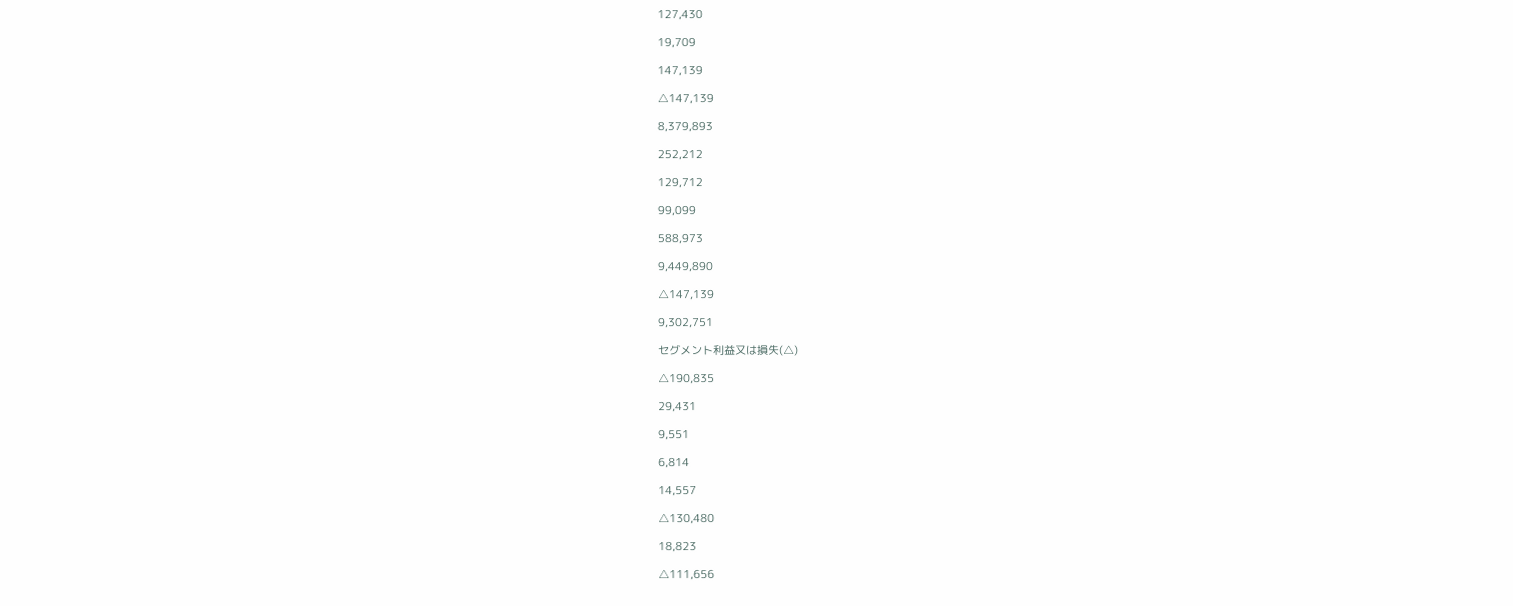127,430

19,709

147,139

△147,139

8,379,893

252,212

129,712

99,099

588,973

9,449,890

△147,139

9,302,751

セグメント利益又は損失(△)

△190,835

29,431

9,551

6,814

14,557

△130,480

18,823

△111,656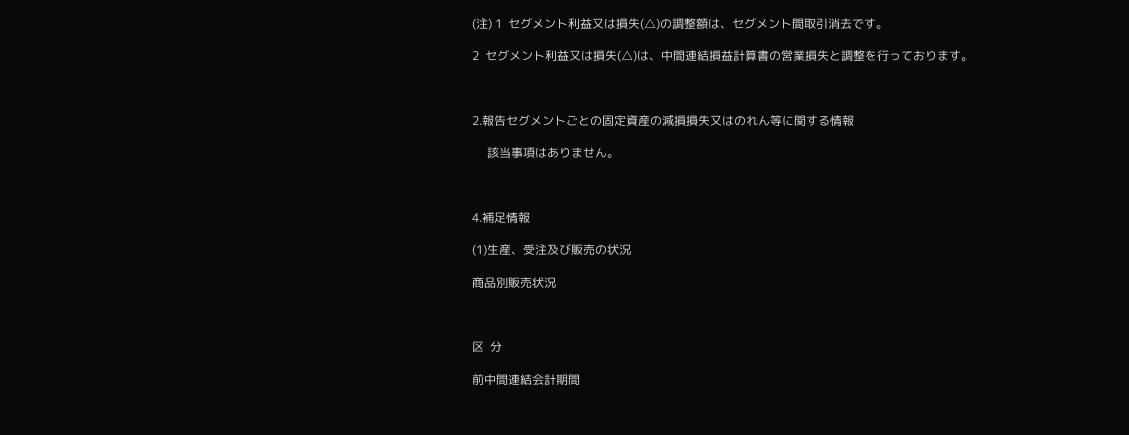(注) 1  セグメント利益又は損失(△)の調整額は、セグメント間取引消去です。

2  セグメント利益又は損失(△)は、中間連結損益計算書の営業損失と調整を行っております。



2.報告セグメントごとの固定資産の減損損失又はのれん等に関する情報

     該当事項はありません。



4.補足情報

(1)生産、受注及び販売の状況

商品別販売状況



区  分

前中間連結会計期間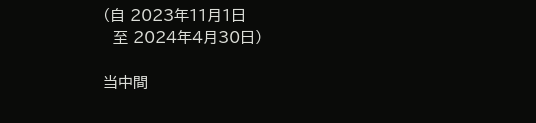(自 2023年11月1日
  至 2024年4月30日)

当中間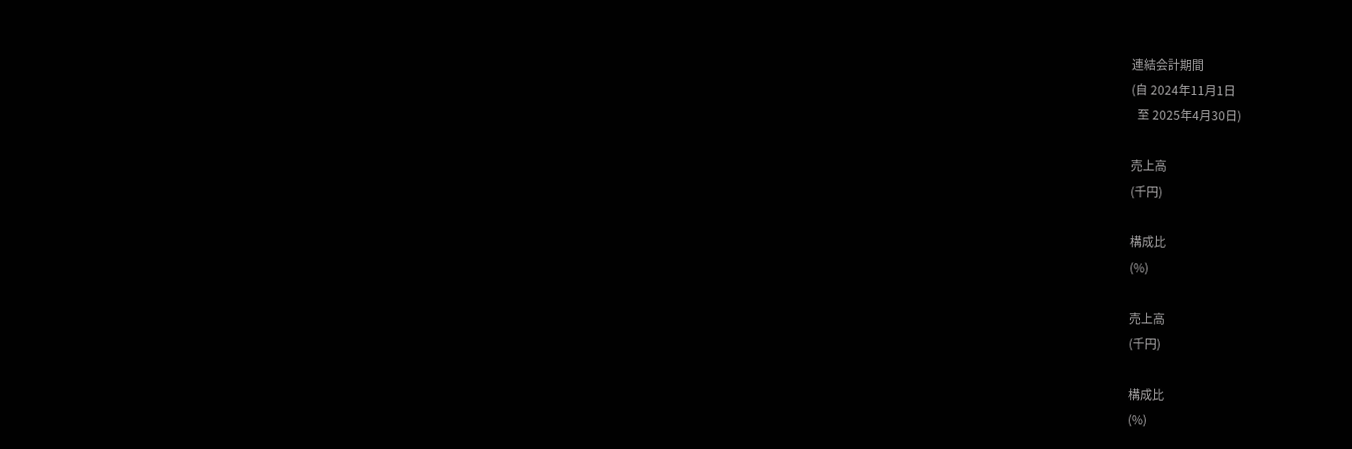連結会計期間
(自 2024年11月1日
  至 2025年4月30日)

売上高
(千円)

構成比
(%)

売上高
(千円)

構成比
(%)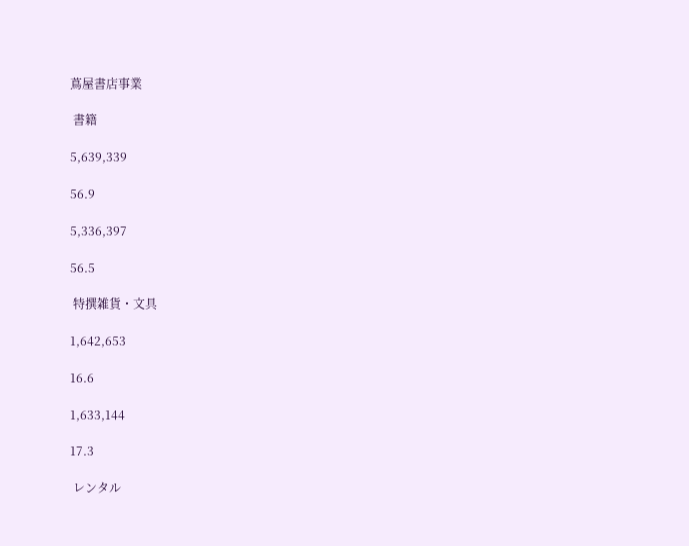蔦屋書店事業

 書籍

5,639,339

56.9

5,336,397

56.5

 特撰雑貨・文具

1,642,653

16.6

1,633,144

17.3

 レンタル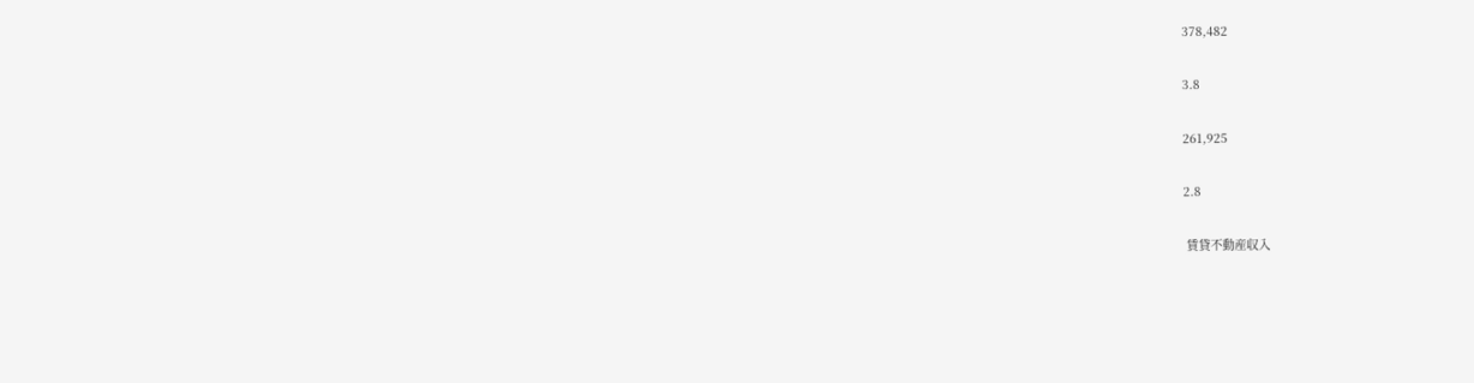378,482

3.8

261,925

2.8

 賃貸不動産収入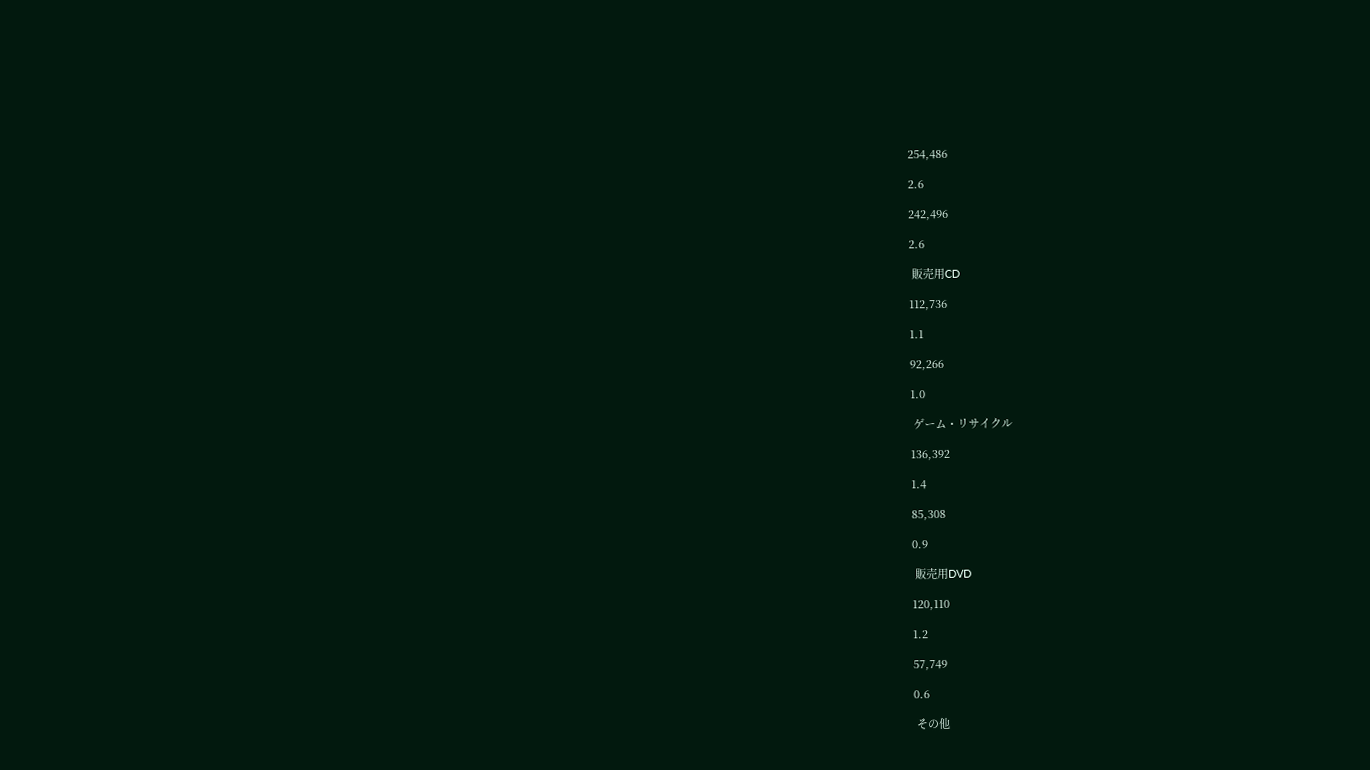254,486

2.6

242,496

2.6

 販売用CD

112,736

1.1

92,266

1.0

 ゲーム・リサイクル

136,392

1.4

85,308

0.9

 販売用DVD

120,110

1.2

57,749

0.6

 その他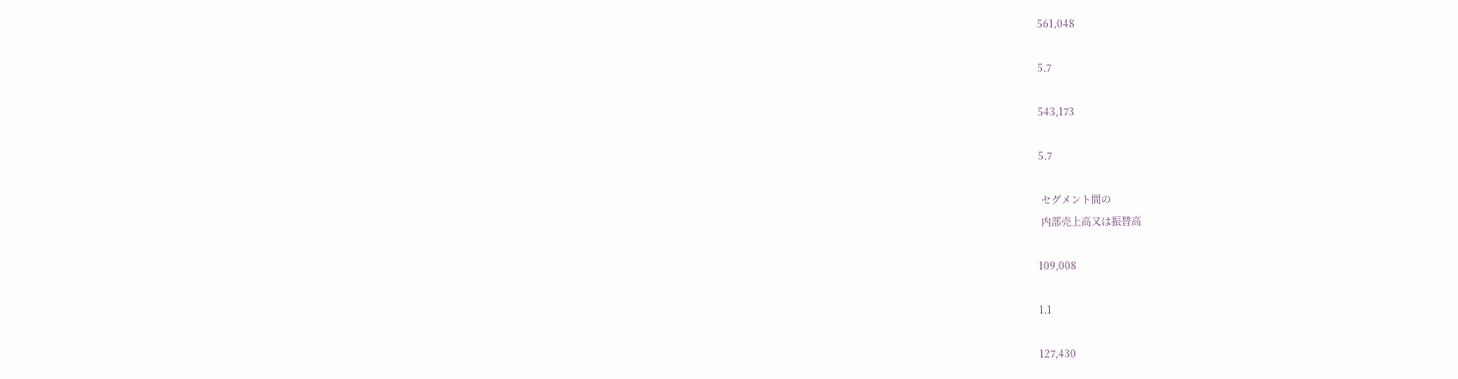561,048

5.7

543,173

5.7

 セグメント間の
 内部売上高又は振替高

109,008

1.1

127,430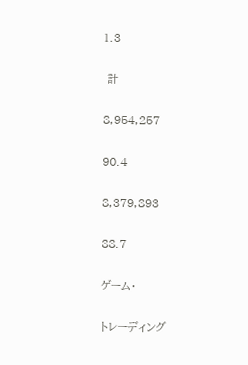1.3

 計

8,954,257

90.4

8,379,893

88.7

ゲーム・

トレーディング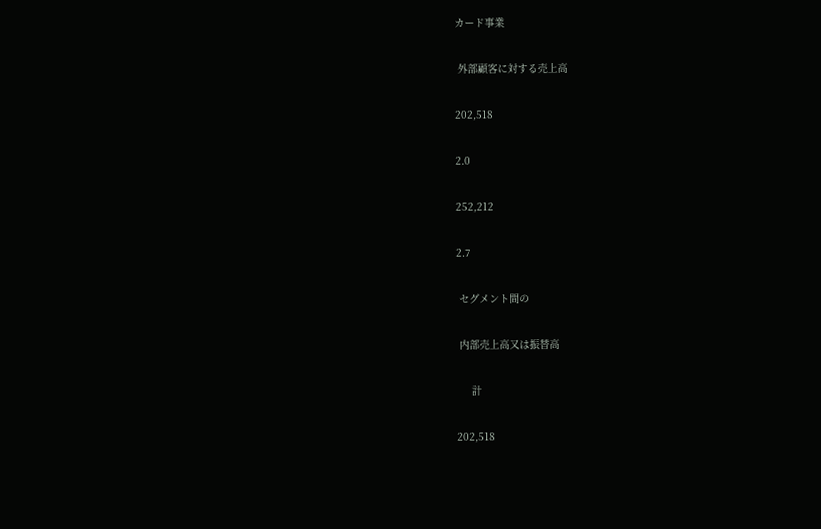カード事業

 外部顧客に対する売上高

202,518

2.0

252,212

2.7

 セグメント間の

 内部売上高又は振替高

     計

202,518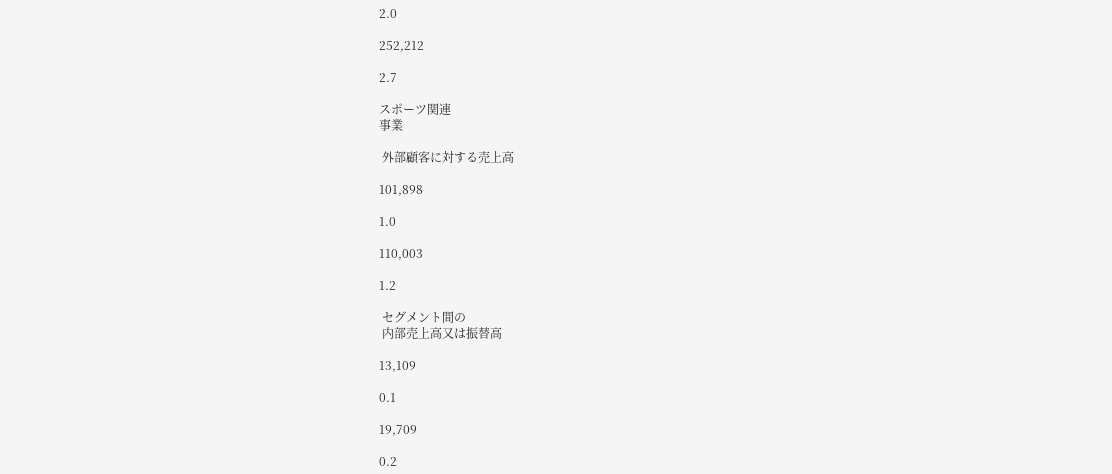2.0

252,212

2.7

スポーツ関連
事業

 外部顧客に対する売上高

101,898

1.0

110,003

1.2

 セグメント間の
 内部売上高又は振替高

13,109

0.1

19,709

0.2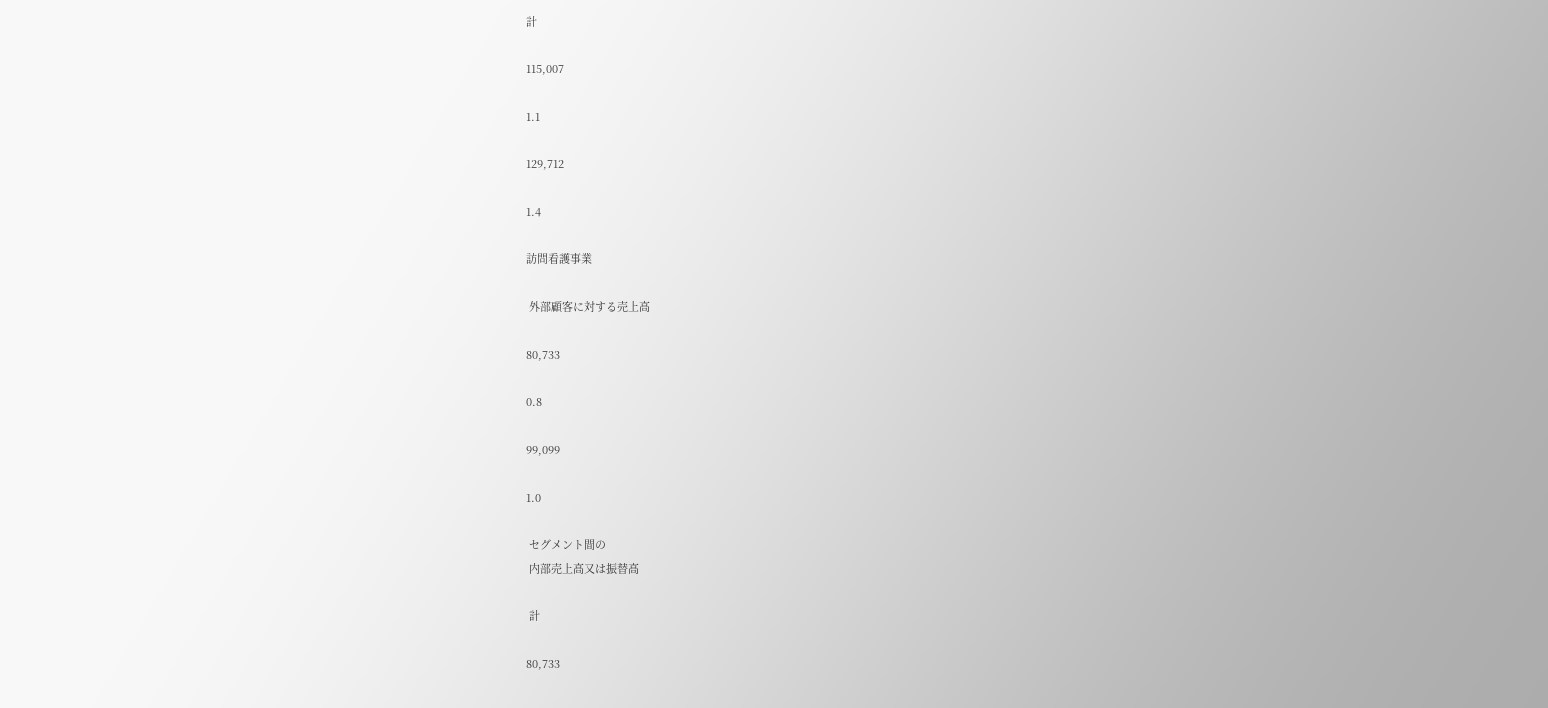計

115,007

1.1

129,712

1.4

訪問看護事業

 外部顧客に対する売上高

80,733

0.8

99,099

1.0

 セグメント間の
 内部売上高又は振替高

 計

80,733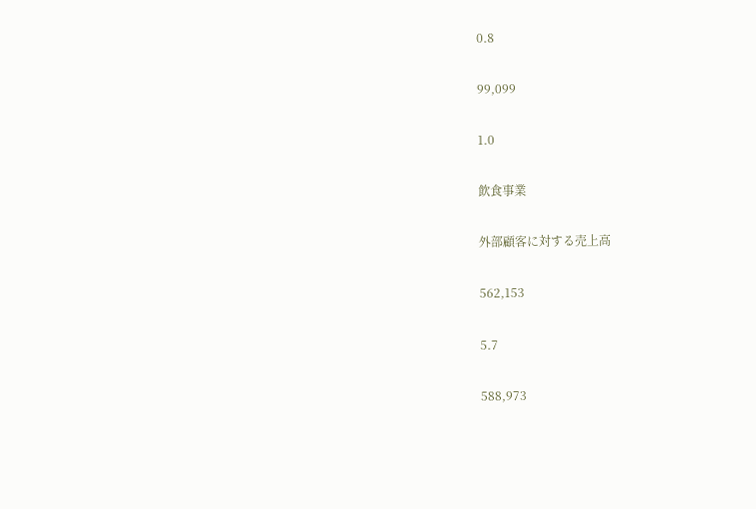0.8

99,099

1.0

飲食事業

外部顧客に対する売上高

562,153

5.7

588,973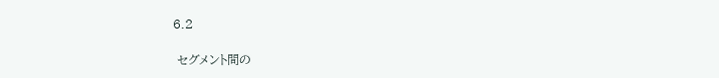6.2

 セグメント間の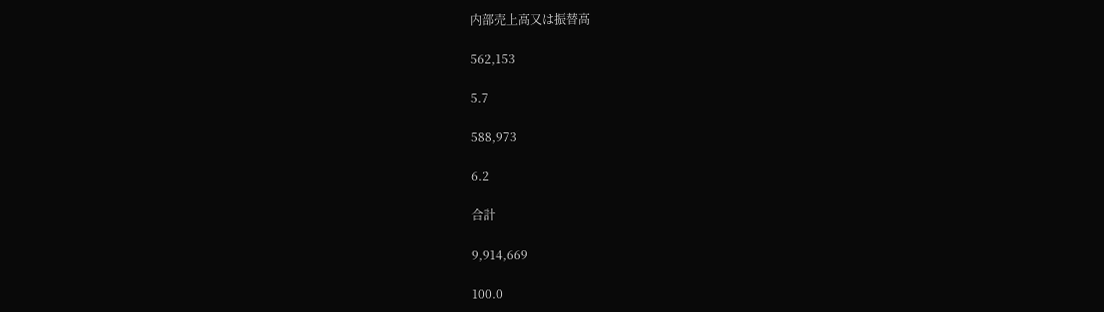内部売上高又は振替高

562,153

5.7

588,973

6.2

合計

9,914,669

100.0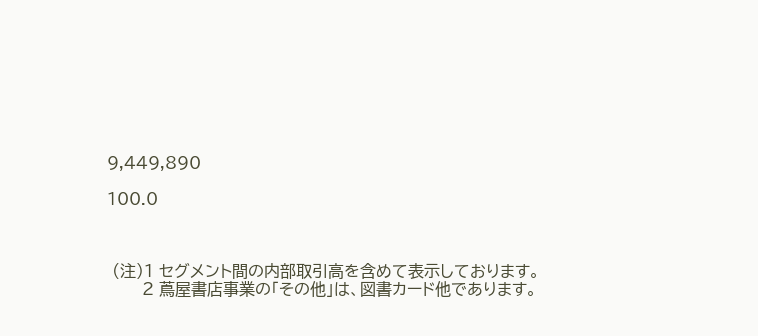9,449,890

100.0



 (注)1 セグメント間の内部取引高を含めて表示しております。
       2 蔦屋書店事業の「その他」は、図書カード他であります。